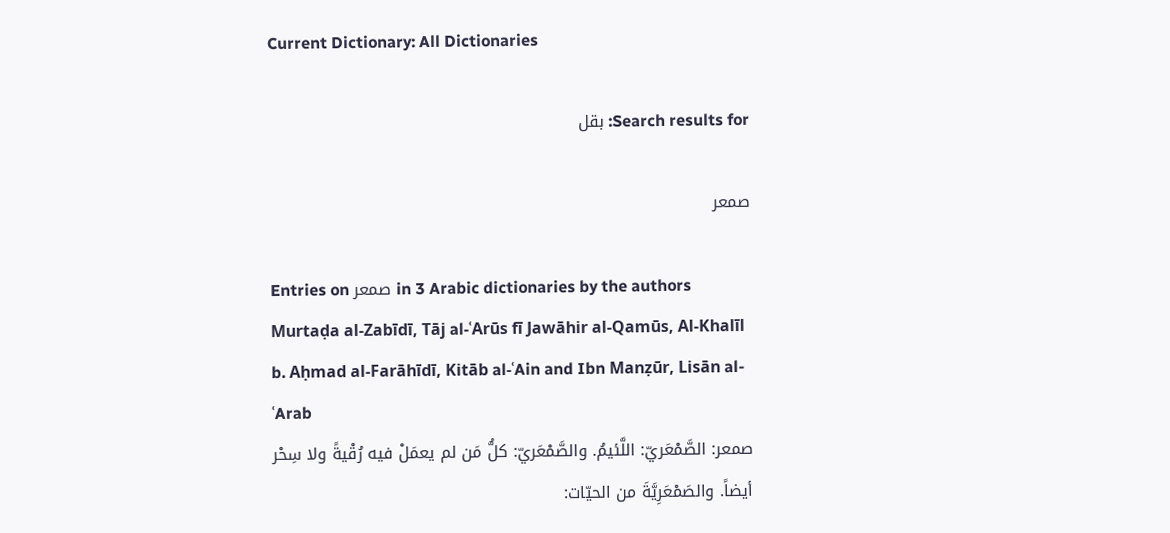Current Dictionary: All Dictionaries

Search results for: بقل

صمعر

Entries on صمعر in 3 Arabic dictionaries by the authors Murtaḍa al-Zabīdī, Tāj al-ʿArūs fī Jawāhir al-Qamūs, Al-Khalīl b. Aḥmad al-Farāhīdī, Kitāb al-ʿAin and Ibn Manẓūr, Lisān al-ʿArab
صمعر: الصَّمْعَريّ: اللَّئيمُ. والصَّمْعَريّ: كلُّ مَن لم يعمَلْ فيه رُقْيةً ولا سِحْر أيضاً. والصَمْعَرِيَّةَ من الحيّات: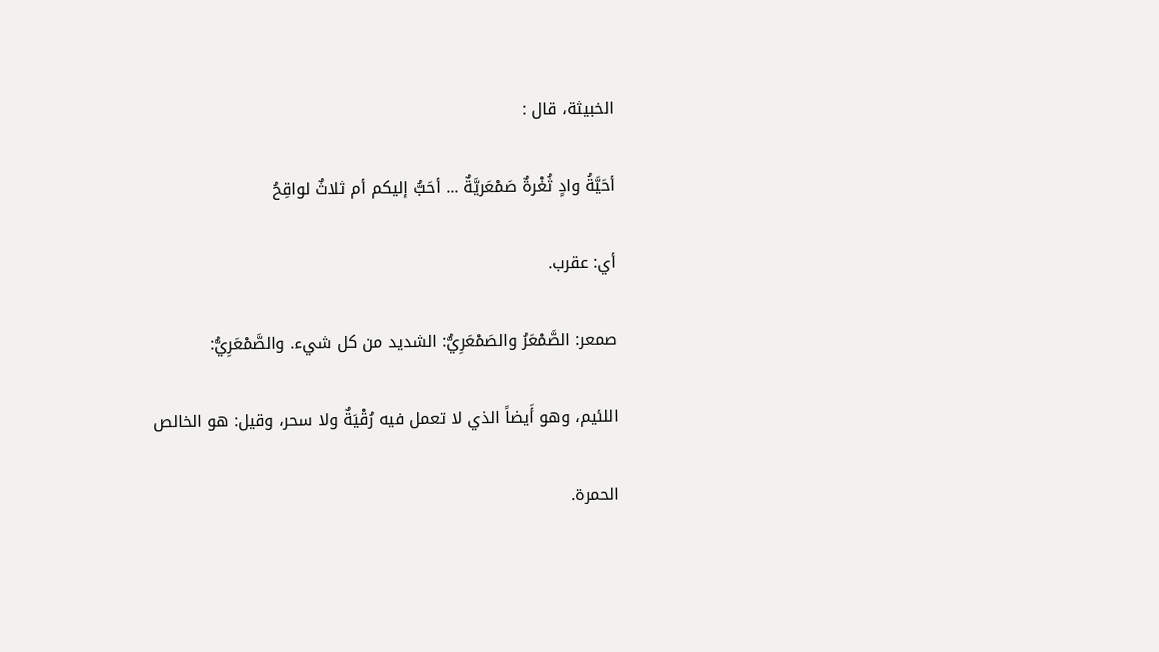الخبيثة، قال :

أحَيَّةُ وادٍ ثُغْرةٌ صَمْعَريَّةٌ ... أحَبُّ إليكم أم ثلاثٌ لواقِحُ

أي: عقرب.

صمعر: الصَّمْعَرُ والصَمْعَرِيُّ: الشديد من كل شيء. والصَّمْعَرِيُّ:

اللئيم، وهو أَيضاً الذي لا تعمل فيه رُقْيَةٌ ولا سحر، وقيل: هو الخالص

الحمرة.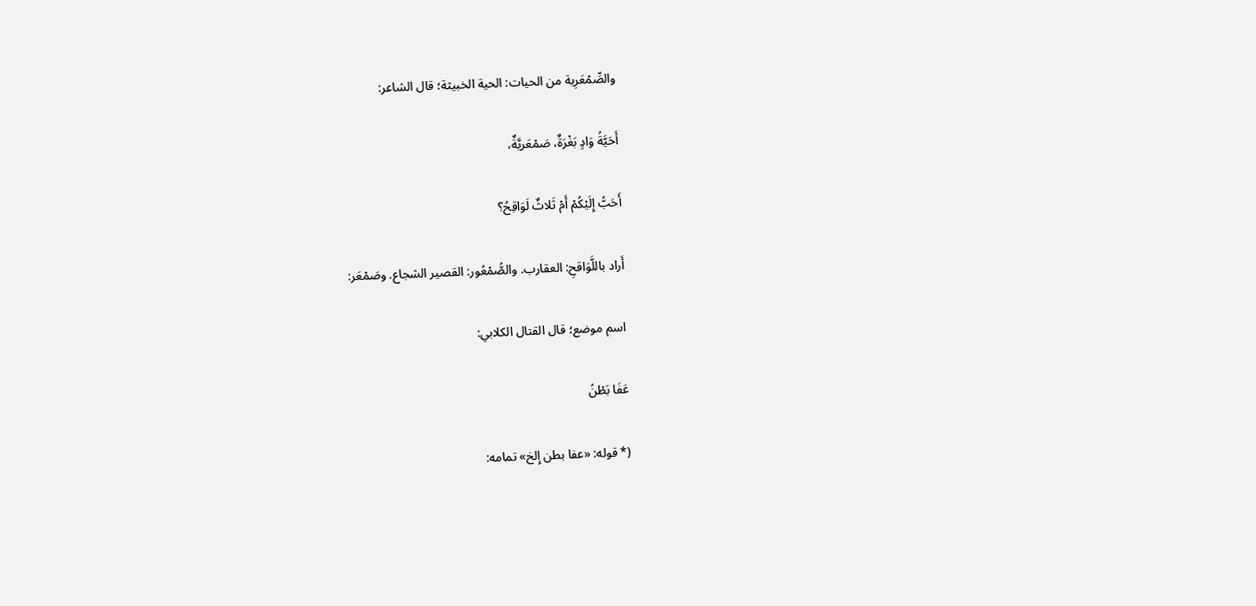والصِّمْعَرِية من الحيات: الحية الخبيثة؛ قال الشاعر:

أَحَيَّةُ وَادٍ بَغْرَةٌ، صَمْعَريَّةٌ،

أَحَبُّ إِلَيْكُمْ أَمْ ثَلاثٌ لَوَاقِحُ؟

أَراد باللَّوَاقحِ: العقارب. والصُّمْعُور: القصير الشجاع. وصَمْعَر:

اسم موضع؛ قال القتال الكلابي:

عَفَا بَطْنُ

(* قوله: «عفا بطن إِلخ» تمامه: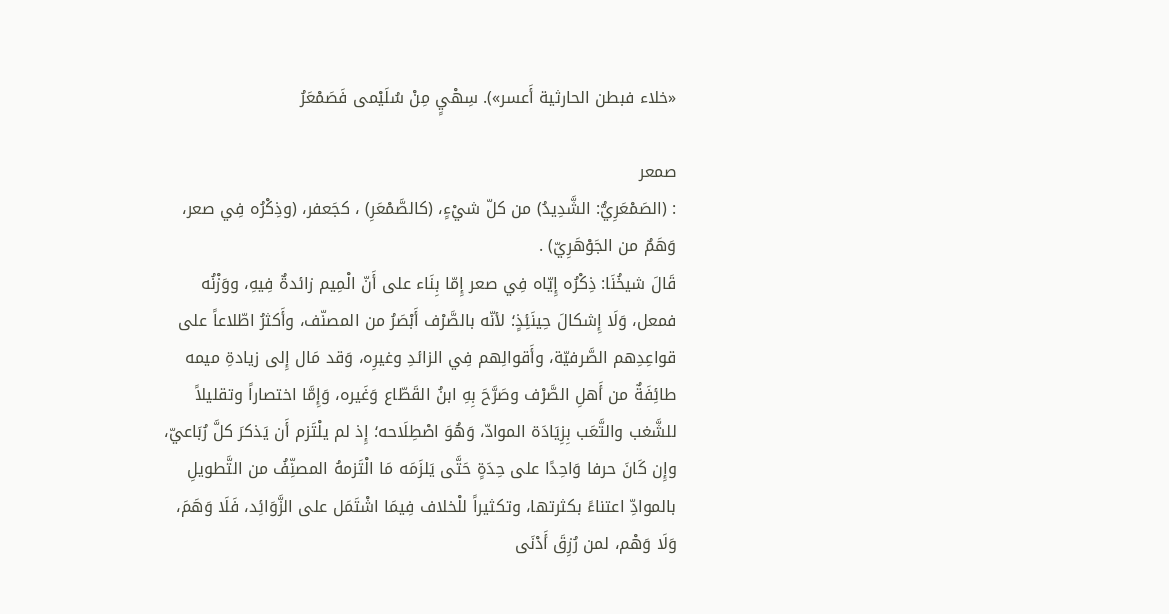«خلاء فبطن الحارثية أَعسر»). سِهْيٍ مِنْ سُلَيْمى فَصَمْعَرُ

صمعر
: (الصَمْعَرِيُّ: الشَّدِيدُ) من كلّ شيْءٍ، (كالصَّمْعَرِ) ، كجَعفر، (وذِكْرُه فِي صعر، وَهَمٌ من الجَوْهَرِيّ) .
قَالَ شيخُنَا: ذِكْرُه إِيّاه فِي صعر إِمّا بِنَاء على أَنّ الْمِيم زائدةٌ فِيهِ، ووَزْنُه فمعل، وَلَا إِشكالَ حِينَئِذٍ؛ لأنّه بالصَّرْف أَبْصَرُ من المصنّف، وأَكثرُ اطّلاعاً على قواعِدِهم الصَّرفيّة، وأَقوالِهم فِي الزائدِ وغيرِه، وَقد مَال إِلى زيادةِ ميمه طائِفَةٌ من أَهلِ الصَّرْف وصَرَّحَ بِهِ ابنُ القَطّاع وَغَيره، وَإِمَّا اختصاراً وتقليلاً للشَّغب والتَّعَب بِزِيَادَة الموادّ، وَهُوَ اصْطِلَاحه؛ إِذ لم يلْتَزم أَن يَذكرَ كلَّ رُبَاعيّ، وإِن كَانَ حرفا وَاحِدًا على حِدَةٍ حَتَّى يَلزَمَه مَا الْتَزمهُ المصنِّفُ من التَّطويلِ بالموادِّ اعتناءً بكثرتها، وتكثيراً للْخلاف فِيمَا اشْتَمَل على الزَّوَائِد، فَلَا وَهَمَ، وَلَا وَهْم، لمن رُزِقَ أَدْنَى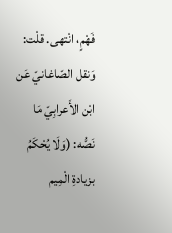فَهْمٍ، انْتهى. قلْت: وَنقل الصّاغانيّ عَن ابْن الأَعرابِيّ مَا نَصُّه: (وَلَا يُحْكَمُ بزيادةِ الْمِيم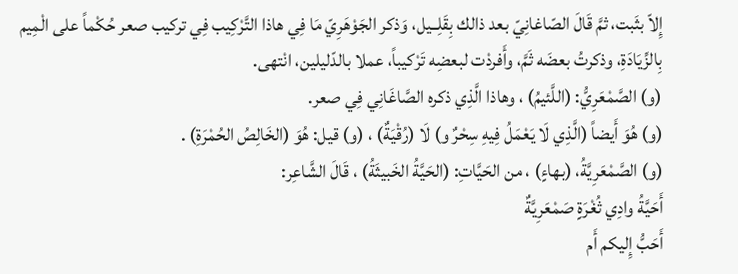إِلاّ بثَبت، ثمَّ قَالَ الصّاغانِيّ بعد ذالك بِقَلِــيل، وَذكر الجَوْهَرِيّ مَا فِي هاذا التَّرْكِيب فِي تركيب صعر حُكْماً على الْمِيم بِالزِّيَادَةِ، وذكرتُ بعضَه ثَمَّ، وأَفردْت لبعضِه تَرْكيباً، عملا بالدّليلين، انْتهى.
(و) الصَّمْعَرِيُّ: (اللَّئيمُ) ، وهاذا الَّذِي ذكره الصَّاغَانِي فِي صعر.
(و) هُوَ أَيضاً (الَّذِي لَا يَعْمَلُ فِيهِ سِحْرٌ و) لَا (رُقْيَةٌ) ، (و) قيل: هُوَ (الخَالِصُ الحُمْرَةِ) .
(و) الصَّمْعَرِيَّةُ، (بهاءٍ) ، من الحَيَّاتِ: (الحَيَّةُ الخَبيثَةُ) ، قَالَ الشَّاعِر:
أَحَيَّةُ وادِي ثُغْرَةٍ صَمْعَرِيَّةٌ
أَحَبُّ إِليكم أَم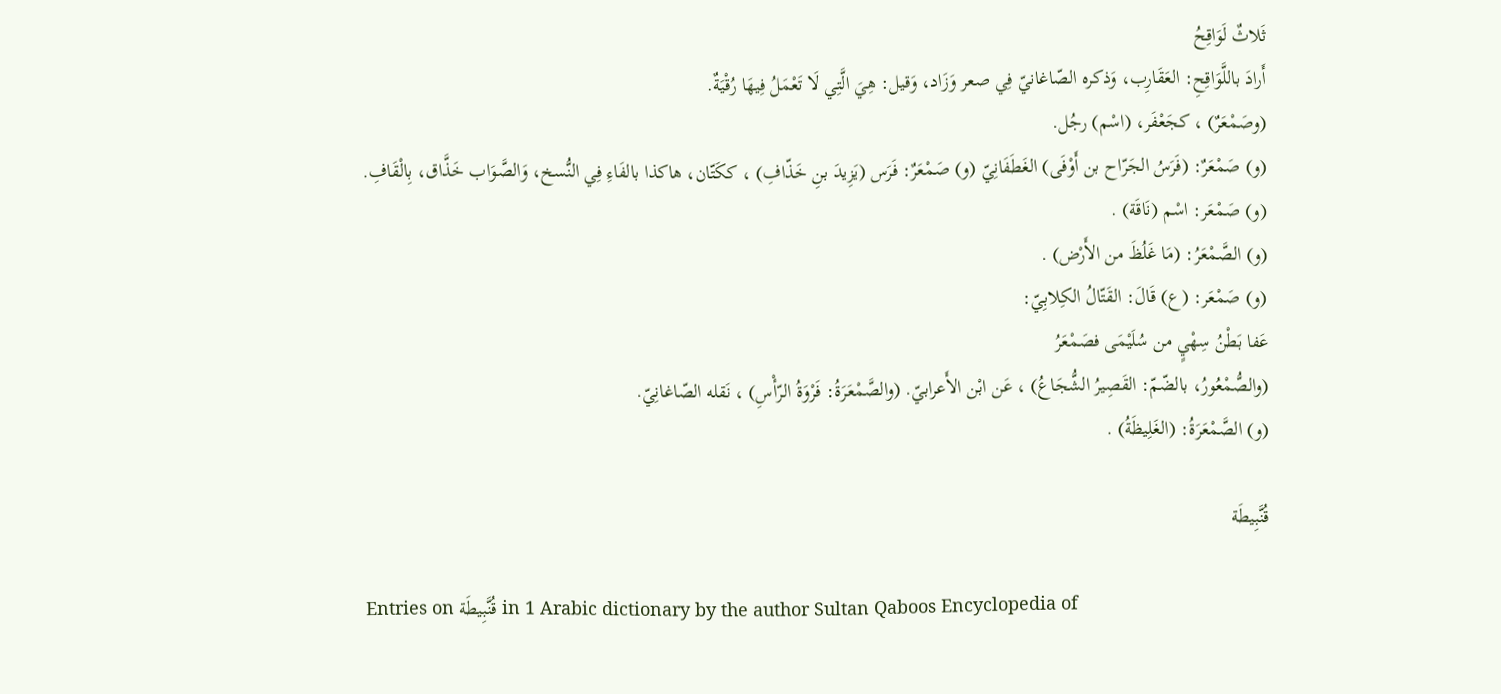ثَلاثٌ لَوَاقِحُ
أَرادَ باللَّوَاقِحِ: العَقَارِب، وَذكره الصّاغانيّ فِي صعر وَزَاد، وَقيل: هِيَ الَّتِي لَا تَعْمَلُ فِيهَا رُقْيَةٌ.
(وصَمْعَرٌ) ، كجَعْفَر، (اسْم) رجُل.
(و) صَمْعَرٌ: (فَرَسُ الجَرّاح بن أَوْفَى) الغَطَفَانِيّ (و) صَمْعَرٌ: فَرَس (يَزِيدَ بنِ خَذّافِ) ، ككَتّان، هاكذا بالفَاءِ فِي النُّسخ، وَالصَّوَاب خَذَّاق، بِالْقَافِ.
(و) صَمْعَر: اسْم (نَاقَة) .
(و) الصَّمْعَرُ: (مَا غَلُظَ من الأَرْض) .
(و) صَمْعَر: (ع) قَالَ: القَتّالُ الكِلابِيّ:
عَفا بَطْنُ سِهْيٍ من سُلَيْمَى فصَمْعَرُ
(والصُّمْعُورُ، بالضّمّ: القَصِيرُ الشُّجَاعُ) ، عَن ابْن الأَعرابيّ. (والصَّمْعَرَةُ: فَرْوَةُ الرّأْسِ) ، نَقله الصّاغانِيّ.
(و) الصَّمْعَرَةُ: (الغَلِيظَةُ) .

قُنَّبِيطَة

Entries on قُنَّبِيطَة in 1 Arabic dictionary by the author Sultan Qaboos Encyclopedia of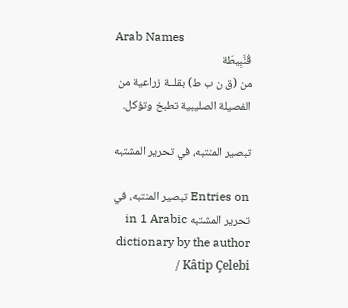Arab Names
قُنَّبِيطَة
من (ق ن ب ط) بقلــة زراعية من الفصيلة الصليبية تطبخ وتؤكل.

تبصير المنتبه، في تحرير المشتبه

Entries on تبصير المنتبه، في تحرير المشتبه in 1 Arabic dictionary by the author Kâtip Çelebi /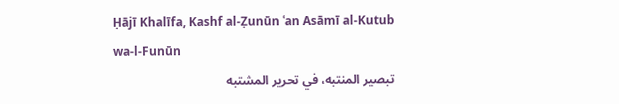Ḥājī Khalīfa, Kashf al-Ẓunūn ʿan Asāmī al-Kutub wa-l-Funūn
تبصير المنتبه، في تحرير المشتبه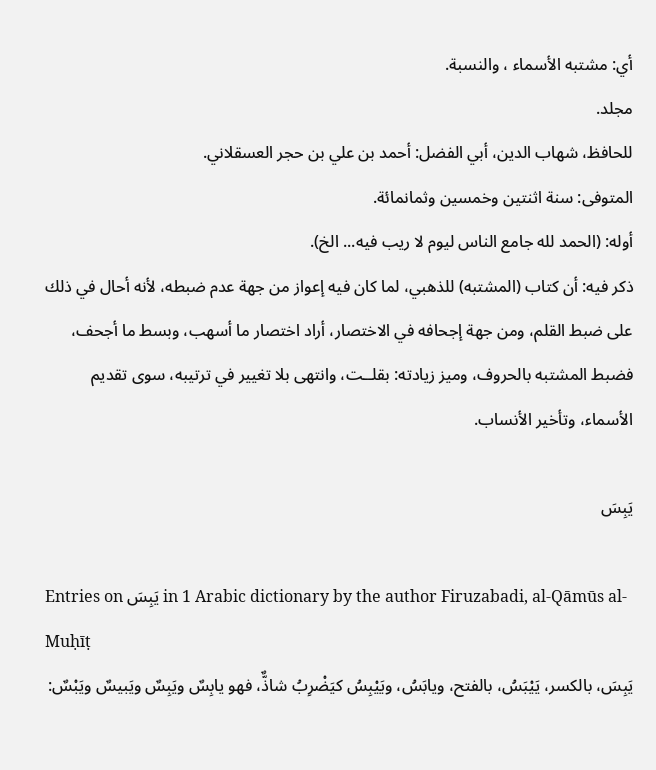أي: مشتبه الأسماء ، والنسبة.
مجلد.
للحافظ، شهاب الدين، أبي الفضل: أحمد بن علي بن حجر العسقلاني.
المتوفى: سنة اثنتين وخمسين وثمانمائة.
أوله: (الحمد لله جامع الناس ليوم لا ريب فيه... الخ).
ذكر فيه: أن كتاب (المشتبه) للذهبي، لما كان فيه إعواز من جهة عدم ضبطه، لأنه أحال في ذلك على ضبط القلم، ومن جهة إجحافه في الاختصار، أراد اختصار ما أسهب، وبسط ما أجحف، فضبط المشتبه بالحروف، وميز زيادته: بقلــت، وانتهى بلا تغيير في ترتيبه، سوى تقديم الأسماء، وتأخير الأنساب.

يَبِسَ

Entries on يَبِسَ in 1 Arabic dictionary by the author Firuzabadi, al-Qāmūs al-Muḥīṭ
يَبِسَ، بالكسر، يَيْبَسُ، بالفتح، ويابَسُ، ويَيْبِسُ كيَضْرِبُ شاذٌّ، فهو يابِسٌ ويَبِسٌ ويَبيسٌ ويَبْسٌ: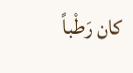كان رَطْباً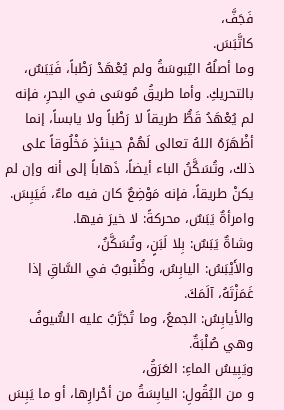فَجَفَّ،
كاتَّبَسَ.
وما أصلُهُ اليُبوسَةُ ولم يُعْهَدْ رَطْباً، فَيَبَسٌ، بالتحريكِ. وأما طريقُ مُوسَى في البحرِ، فإنه لم يُعْهَدُ قَطُّ طريقاً لا رَطْباً ولا يابساً، إنما أظْهَرَهُ اللهُ تعالى لَهُمْ حينئذٍ مَخْلُوقاً على ذلك، وتُسَكَّنُ الباء أيضاً، ذَهاباً إلى أنه وإن لم يكنْ طريقاً، فإنه مَوْضِعٌ كان فيه ماءٌ، فَيَبِسَ.
وامرأةٌ يَبَسٌ، محركةً: لا خيرَ فيها.
وشاةٌ يَبَسٌ: بِلا لَبَنٍ، وتُسَكَّنُ،
والأَيْبَسُ: اليابِسُ، وظُنْبوبٌ في السَّاقِ إذا غَمَزْتَهُ، آلَمَكَ.
والأيابِسُ: الجمعُ، وما تُجَرَّبُ عليه السُّيوفُ وهي صُلْبَةٌ.
ويَبِيسُ الماءِ: العَرَقُ،
و من البُقُولِ: اليابِسَةُ من أحْرارِها، أو ما يَبِسَ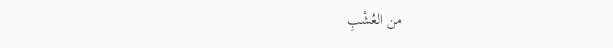من العُشْبِ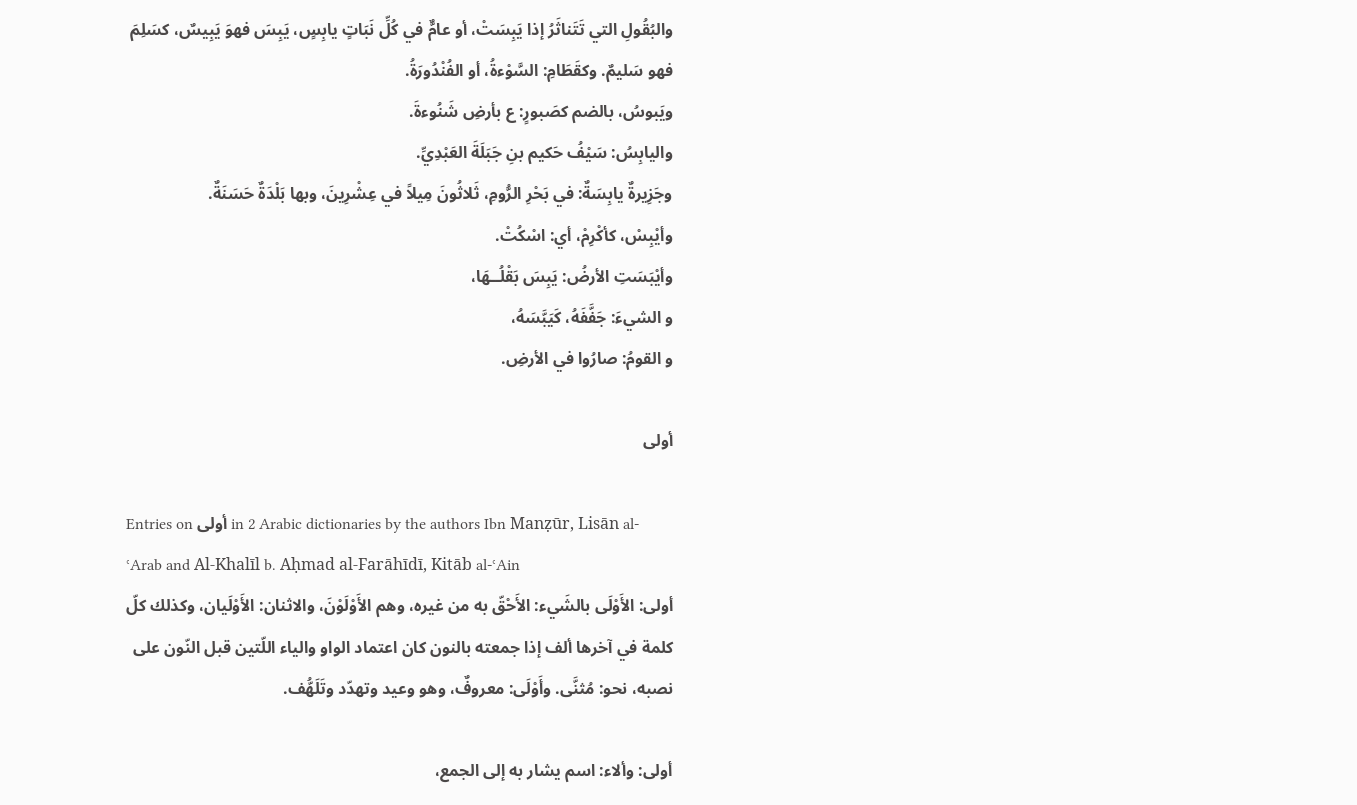والبُقُولِ التي تَتَناثَرُ إذا يَبِسَتْ، أو عامٌّ في كُلِّ نَبَاتٍ يابِسٍ، يَبِسَ فهوَ يَبِيسٌ، كسَلِمَ فهو سَليمٌ. وكقَطَامِ: السَّوْءةُ، أو الفُنْدُورَةُ.
ويَبوسُ، بالضم كصَبورٍ: ع بأرضِ شَنُوءةَ.
واليابِسُ: سَيْفُ حَكيم بنِ جَبَلَةَ العَبْدِيِّ.
وجَزِيرةٌ يابِسَةٌ: في بَحْرِ الرُّومِ، ثَلاثُونَ مِيلاً في عِشْرِينَ، وبها بَلْدَةٌ حَسَنَةٌ.
وأيْبِسْ، كأكْرِمْ، أي: اسْكُتْ.
وأيْبَسَتِ الأرضُ: يَبِسَ بَقْلُــهَا،
و الشيءَ: جَفَّفَهُ، كَيَبَّسَهُ،
و القومُ: صارُوا في الأرضِ.

أولى

Entries on أولى in 2 Arabic dictionaries by the authors Ibn Manẓūr, Lisān al-ʿArab and Al-Khalīl b. Aḥmad al-Farāhīdī, Kitāb al-ʿAin
أولى: الأَوْلَى بالشَيء: الأَحْقّ به من غيره، وهم الأَوْلَوْنَ، والاثنان: الأَوْلَيان، وكذلك كلّ كلمة في آخرها ألف إذا جمعته بالنون كان اعتماد الواو والياء اللّتين قبل النّون على نصبه، نحو: مُثنَّى. وأَوْلَى: معروفٌ، وهو وعيد وتهدّد وتَلَهُّف.

أولى: وألاء: اسم يشار به إلى الجمع،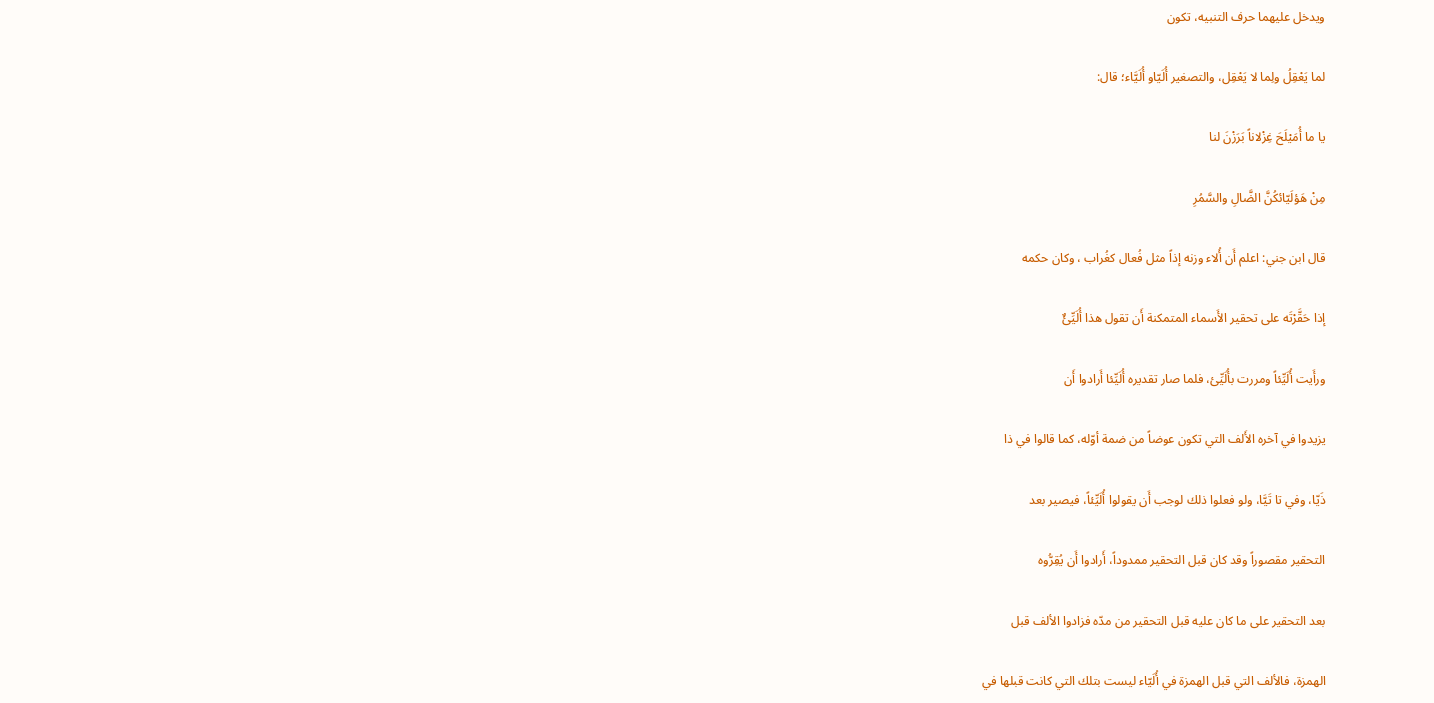ويدخل عليهما حرف التنبيه، تكون

لما يَعْقِلُ ولِما لا يَعْقِل، والتصغير أُلَيّاو أُلَيَّاء؛ قال:

يا ما أُمَيْلَحَ غِزْلاناً بَرَزْنَ لنا

مِنْ هَؤلَيّائكُنَّ الضَّالِ والسَّمُرِ

قال ابن جني: اعلم أَن أُلاء وزنه إذاً مثل فُعال كغُراب ، وكان حكمه

إذا حَقَّرْتَه على تحقير الأَسماء المتمكنة أَن تقول هذا أُلَيِّئٌ

ورأَيت أُلَيِّئاً ومررت بأُلَيِّئ، فلما صار تقديره أُلَيِّئا أَرادوا أَن

يزيدوا في آخره الأَلف التي تكون عوضاً من ضمة أوّله، كما قالوا في ذا

ذَيّا، وفي تا تَيَّا، ولو فعلوا ذلك لوجب أَن يقولوا أُلَيِّئاً، فيصير بعد

التحقير مقصوراً وقد كان قبل التحقير ممدوداً، أَرادوا أَن يُقِرُّوه

بعد التحقير على ما كان عليه قبل التحقير من مدّه فزادوا الألف قبل

الهمزة، فالألف التي قبل الهمزة في أُلَيّاء ليست بتلك التي كانت قبلها في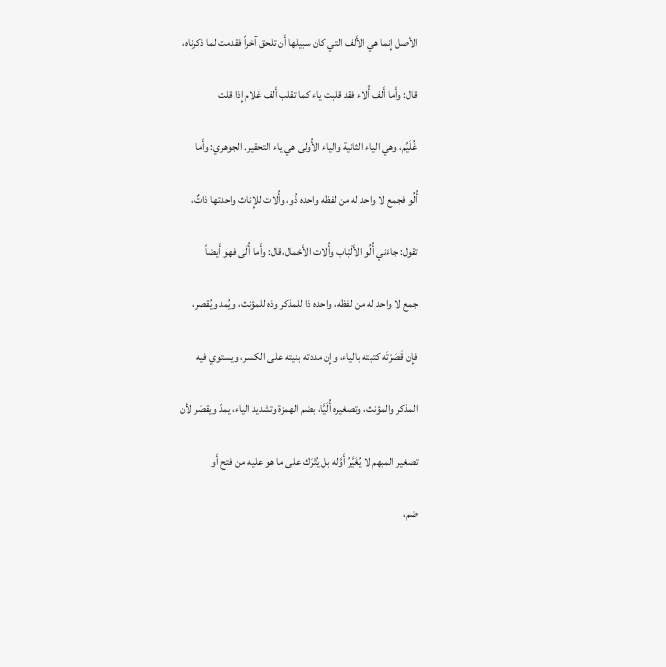الأصل إِنما هي الأَلف التي كان سبيلها أَن تلحق آخراً فقدمت لما ذكرناه،

قال: وأَما أَلف أُلاء فقد قلبت ياء كما تقلب أَلف غلام إِذا قلت

غُلَيِّم، وهي الياء الثانية والياء الأُولى هي ياء التحقير. الجوهري: وأَما

أُلُو فجمع لا واحد له من لفظه واحده ذُو، وأُلات للإِناث واحدتها ذاتٌ،

تقول: جاءَني أُلُو الأَلْبْاب وأُلات الأَحْمال،قال: وأَما أُلَى فهو أَيضاً

جمع لا واحد له من لفظه، واحده ذا للمذكر وذه للمؤنث، ويُمد ويُقصر،

فإِن قَصَرْتَه كتبته بالياء، وإِن مددته بنيته على الكسر، ويستوي فيه

المذكر والمؤنث، وتصغيره أُلَيَّا، بضم الهمزة وتشديد الياء، يمدّ ويقصَر لأن

تصغير المبهم لا يُغَيَّرُ أَوَّله بل يُتْرَك على ما هو عليه من فتح أَو

ضم،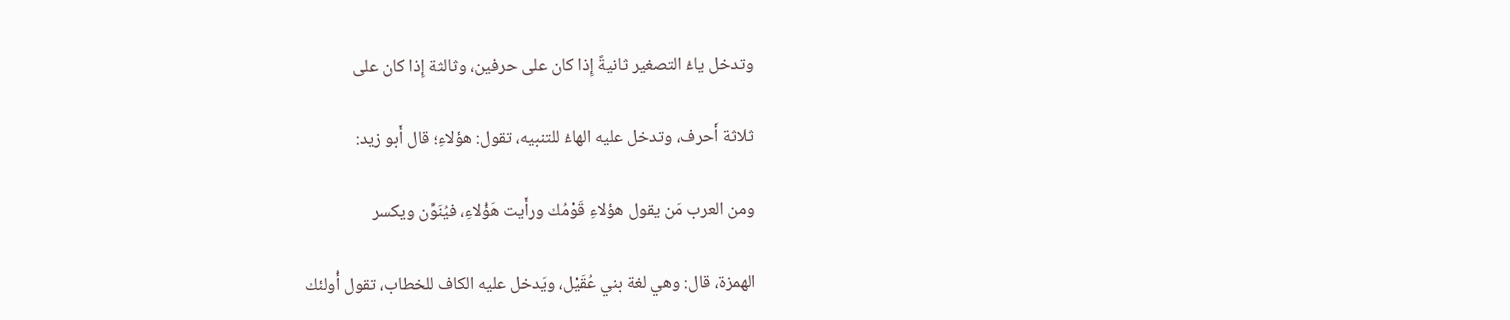وتدخل ياءُ التصغير ثانيةً إِذا كان على حرفين، وثالثة إِذا كان على

ثلاثة أَحرف، وتدخل عليه الهاءُ للتنبيه، تقول: هؤلاءِ؛ قال أَبو زيد:

ومن العرب مَن يقول هؤلاءِ قَوْمُك ورأَيت هَؤُلاءِ، فيُنَوِّن ويكسر

الهمزة، قال: وهي لغة بني عُقَيْل، ويَدخل عليه الكاف للخطاب، تقول أُولئك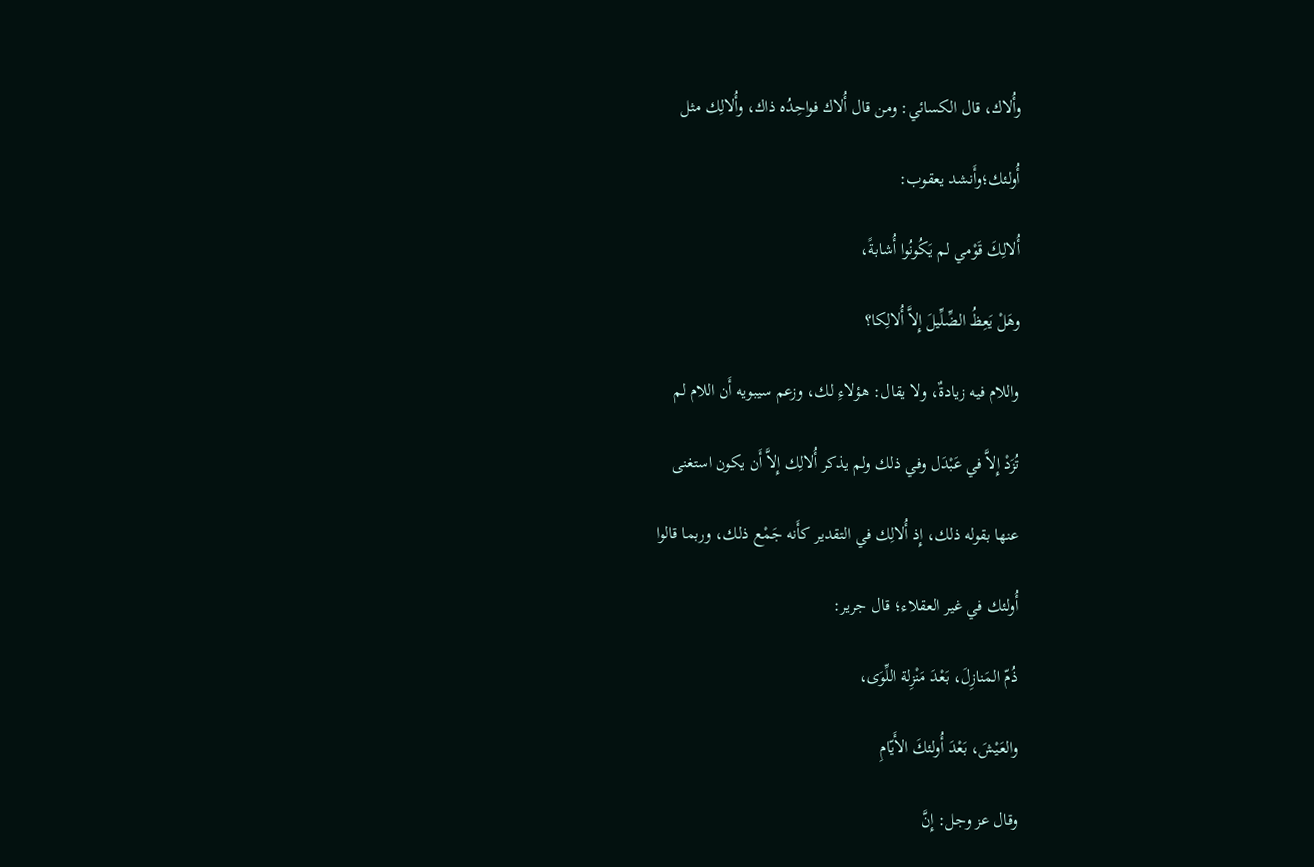وأُلاك، قال الكسائي: ومن قال أُلاك فواحِدُه ذاك، وأُلالِك مثل

أُولئك؛وأَنشد يعقوب:

أُلالِكَ قَوْمي لم يَكُونُوا أُشابةً،

وهَلْ يَعِظُ الضِّلِّيلَ إِلاَّ أُلالِكا؟

واللام فيه زيادةٌ، ولا يقال: هؤلاءِ لك، وزعم سيبويه أَن اللام لم

تُزَدْ إِلاَّ في عَبْدَل وفي ذلك ولم يذكر أُلالِك إِلاَّ أَن يكون استغنى

عنها بقوله ذلك، إِذ أُلالِك في التقدير كأَنه جَمْع ذلك، وربما قالوا

أُولئك في غير العقلاء؛ قال جرير:

ذُمّ المَنازِلَ، بَعْدَ مَنْزِلة اللِّوَى،

والعَيْشَ، بَعْدَ أُولئكَ الأَيّامِ

وقال عز وجل: إِنَّ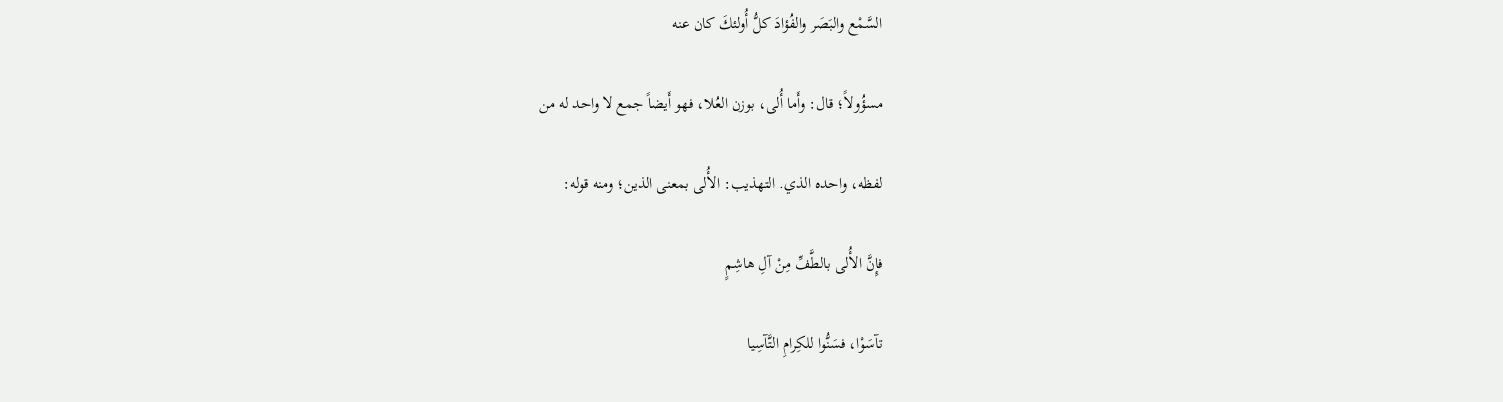السَّمْع والبَصَر والفُؤادَ كلُّ أُولئكَ كان عنه

مسؤُولاً؛ قال: وأَما أُلى، بوزن العُلا، فهو أَيضاً جمع لا واحد له من

لفظه، واحده الذي. التهذيب: الأُلى بمعنى الذين؛ ومنه قوله:

فإِنَّ الأُلى بالطَّفِّ مِنْ آلِ هاشِمٍ

تآسَوْا، فسَنُّوا للكِرامِ التَّآسِيا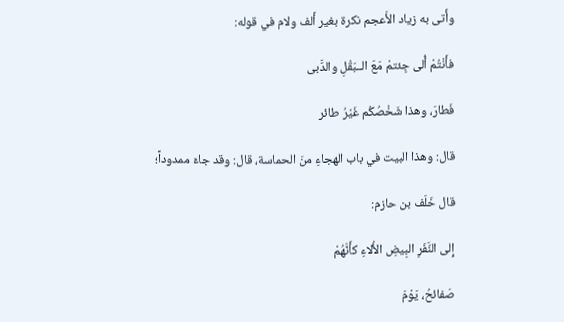وأَتى به زياد الأَعجم نكرة بغير أَلف ولام في قوله:

فأَنْتُمْ أُلى جِئتمْ مَعَ الــبَقْلِ والدَّبى

فَطارَ، وهذا شَخْصُكُم غَيْرُ طائر

قال: وهذا البيت في باب الهجاءِ منَ الحماسة، قال: وقد جاءَ ممدوداً؛

قال خَلَف بن حازم:

إِلى النَّفَرِ البِيضِ الأُلاءِ كأَنَّهُمْ

صَفائحُ، يَوْمَ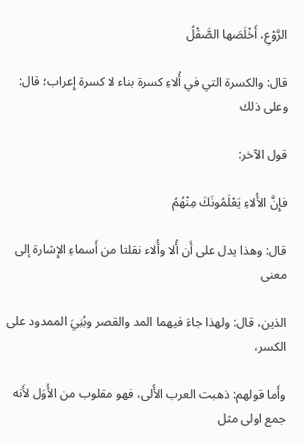الرَّوْعِ، أَخْلَصَها الصَّقْلُ

قال: والكسرة التي في أُلاءِ كسرة بناء لا كسرة إِعراب؛ قال: وعلى ذلك

قول الآخر:

فإِنَّ الأُلاءِ يَعْلَمُونَكَ مِنْهُمُ

قال: وهذا يدل على أَن أُلا وأُلاء نقلتا من أَسماءِ الإِشارة إلى معنى

الذين، قال: ولهذا جاءَ فيهما المد والقصر وبُنِيَ الممدود على الكسر،

وأَما قولهم: ذهبت العرب الأُلى، فهو مقلوب من الأُوَل لأَنه جمع اولى مثل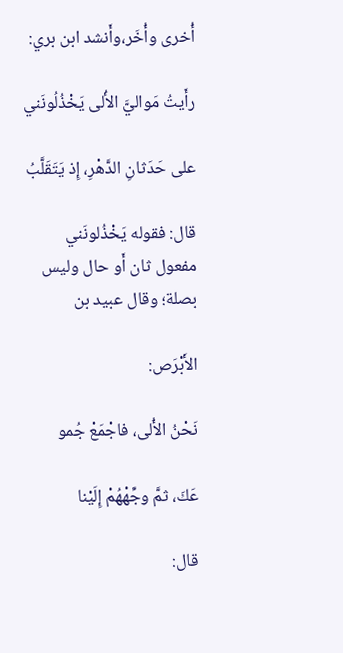أُخرى وأُخَر،وأَنشد ابن بري:

رأَيتُ مَواليَّ الأُلى يَخْذُلُونَني

على حَدَثانِ الدَّهْرِ، إِذ يَتَقَلَّبُ

قال: فقوله يَخْذُلونَني مفعول ثان أَو حال وليس بصلة؛ وقال عبيد بن

الأَبْرَص:

نَحْنُ الأُلى، فاجْمَعْ جُمو

عَكَ، ثمَّ وجِّهْهُمْ إِلَيْنا

قال: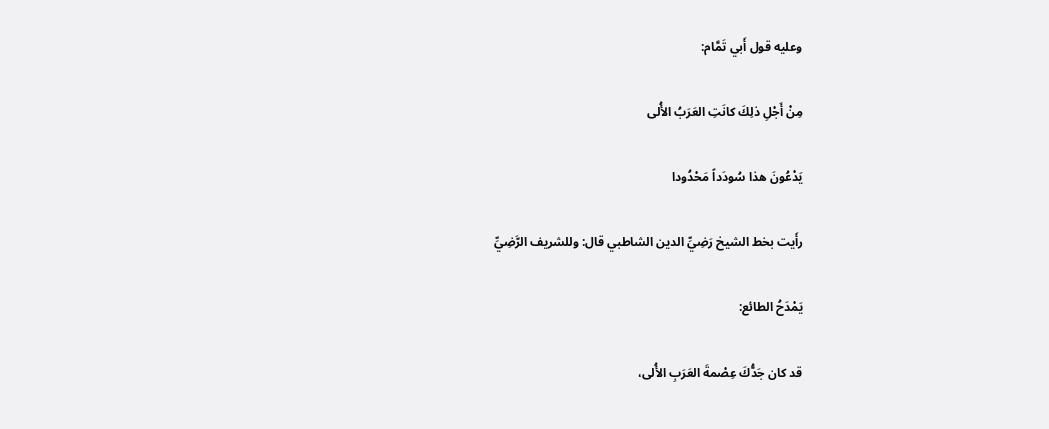وعليه قول أَبي تَمَّام:

مِنْ أَجْلِ ذلِكَ كانَتِ العَرَبُ الأُلى

يَدْعُونَ هذا سُودَداً مَحْدُودا

رأَيت بخط الشيخ رَضِيِّ الدين الشاطبي قال: وللشريف الرَّضِيِّ

يَمْدَحُ الطائع:

قد كان جَدُّكَ عِصْمةَ العَرَبِ الأُلى،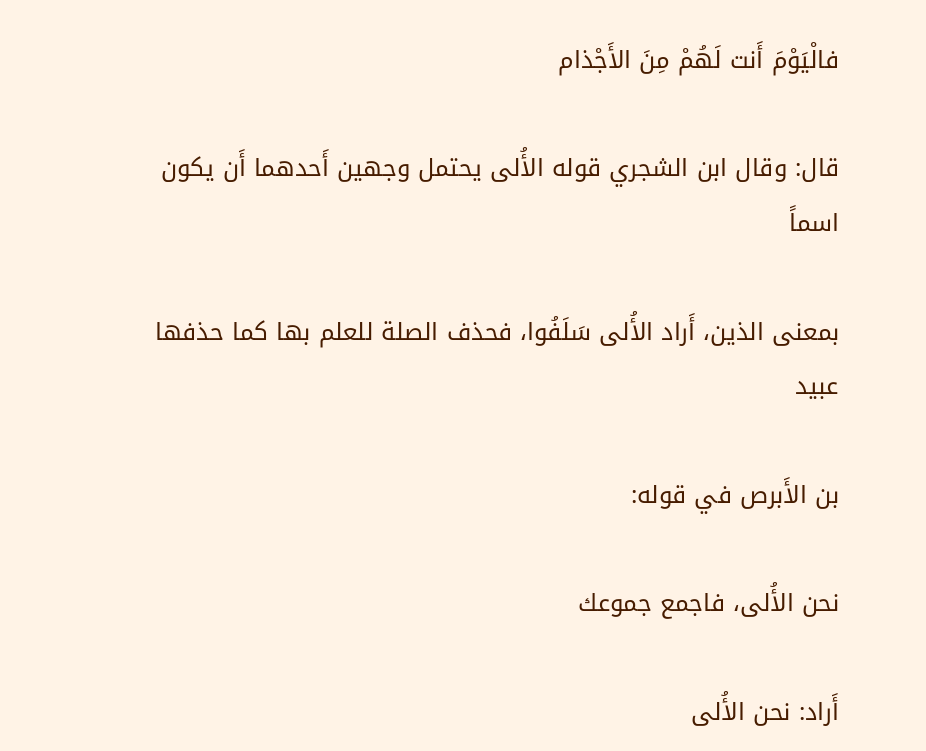فالْيَوْمَ أَنت لَهُمْ مِنَ الأَجْذام

قال: وقال ابن الشجري قوله الأُلى يحتمل وجهين أَحدهما أَن يكون اسماً

بمعنى الذين، أَراد الأُلى سَلَفُوا، فحذف الصلة للعلم بها كما حذفها عبيد

بن الأَبرص في قوله:

نحن الأُلى، فاجمع جموعك

أَراد: نحن الأُلى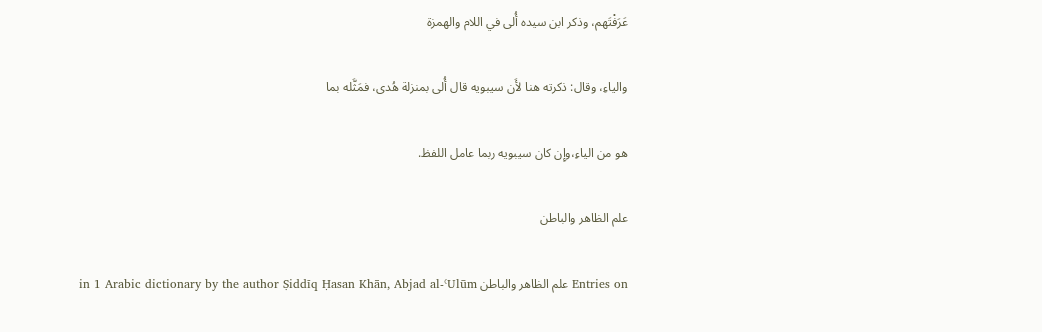عَرَفْتَهم، وذكر ابن سيده أُلى في اللام والهمزة

والياءِ، وقال: ذكرته هنا لأَن سيبويه قال أُلى بمنزلة هُدى، فمَثَّله بما

هو من الياءِ،وإِن كان سيبويه ربما عامل اللفظ.

علم الظاهر والباطن

Entries on علم الظاهر والباطن in 1 Arabic dictionary by the author Ṣiddīq Ḥasan Khān, Abjad al-ʿUlūm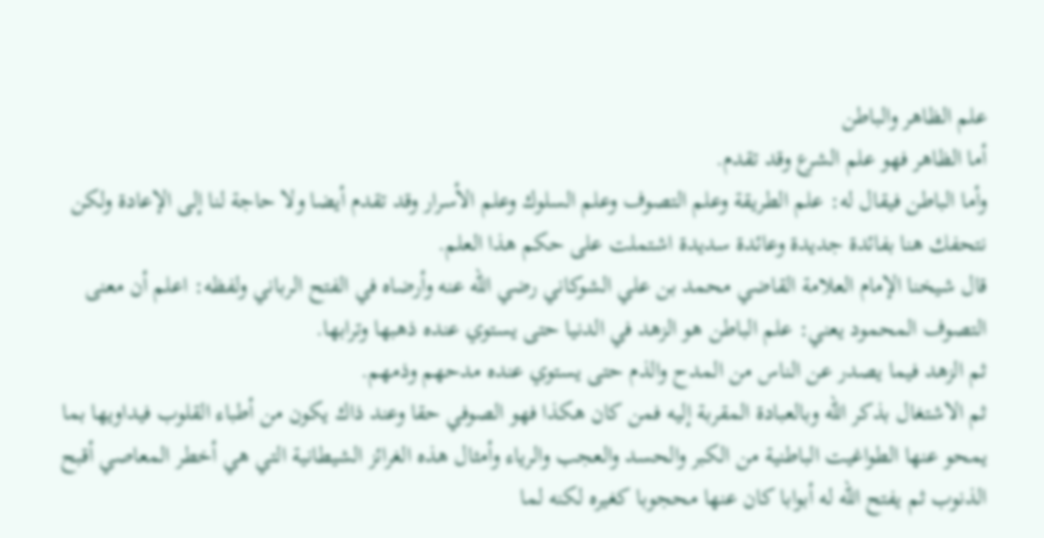علم الظاهر والباطن
أما الظاهر فهو علم الشرع وقد تقدم.
وأما الباطن فيقال له: علم الطريقة وعلم التصوف وعلم السلوك وعلم الأسرار وقد تقدم أيضا ولا حاجة لنا إلى الإعادة ولكن نتحفك هنا بفائدة جديدة وعائدة سديدة اشتملت على حكم هذا العلم.
قال شيخنا الإمام العلامة القاضي محمد بن علي الشوكاني رضي الله عنه وأرضاه في الفتح الرباني ولفظه: اعلم أن معنى التصوف المحمود يعني: علم الباطن هو الزهد في الدنيا حتى يستوي عنده ذهبها وترابها.
ثم الزهد فيما يصدر عن الناس من المدح والذم حتى يستوي عنده مدحهم وذمهم.
ثم الاشتغال بذكر الله وبالعبادة المقربة إليه فمن كان هكذا فهو الصوفي حقا وعند ذاك يكون من أطباء القلوب فيداويها بما يمحو عنها الطواغيت الباطنية من الكبر والحسد والعجب والرياء وأمثال هذه الغرائز الشيطانية التي هي أخطر المعاصي أقبح الذنوب ثم يفتح الله له أبوابا كان عنها محجوبا كغيره لكنه لما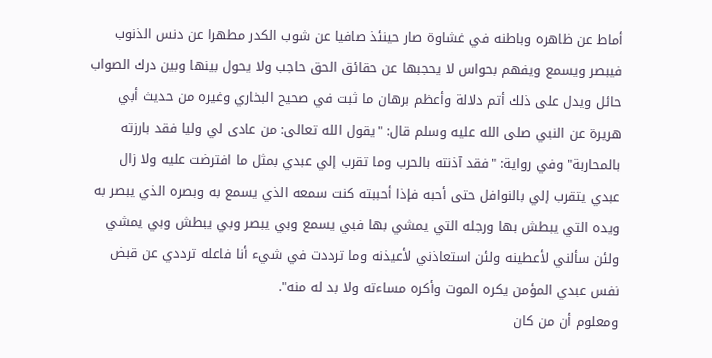أماط عن ظاهره وباطنه في غشاوة صار حينئذ صافيا عن شوب الكدر مطهرا عن دنس الذنوب فيبصر ويسمع ويفهم بحواس لا يحجبها عن حقائق الحق حاجب ولا يحول بينها وبين درك الصواب حائل ويدل على ذلك أتم دلالة وأعظم برهان ما ثبت في صحيح البخاري وغيره من حديث أبي هريرة عن النبي صلى الله عليه وسلم قال: "يقول الله تعالى: من عادى لي وليا فقد بارزته بالمحاربة" وفي رواية: "فقد آذنته بالحرب وما تقرب إلي عبدي بمثل ما افترضت عليه ولا زال عبدي يتقرب إلي بالنوافل حتى أحبه فإذا أحببته كنت سمعه الذي يسمع به وبصره الذي يبصر به ويده التي يبطش بها ورجله التي يمشي بها فبي يسمع وبي يبصر وبي يبطش وبي يمشي ولئن سألني لأعطينه ولئن استعاذني لأعيذنه وما ترددت في شيء أنا فاعله ترددي عن قبض نفس عبدي المؤمن يكره الموت وأكره مساءته ولا بد له منه".
ومعلوم أن من كان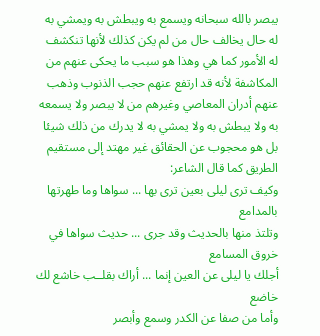يبصر بالله سبحانه ويسمع به ويبطش به ويمشي به له حال يخالف حال من لم يكن كذلك لأنها تنكشف له الأمور كما هي وهذا هو سبب ما يحكى عنهم من المكاشفة لأنه قد ارتفع عنهم حجب الذنوب وذهب عنهم أدران المعاصي وغيرهم من لا يبصر ولا يسمعه به ولا يبطش به ولا يمشي به لا يدرك من ذلك شيئا بل هو محجوب عن الحقائق غير مهتد إلى مستقيم الطريق كما قال الشاعر:
وكيف ترى ليلى بعين ترى بها ... سواها وما طهرتها بالمدامع
وتلتذ منها بالحديث وقد جرى ... حديث سواها في خروق المسامع
أجلك يا ليلى عن العين إنما ... أراك بقلــب خاشع لك خاضع
وأما من صفا عن الكدر وسمع وأبصر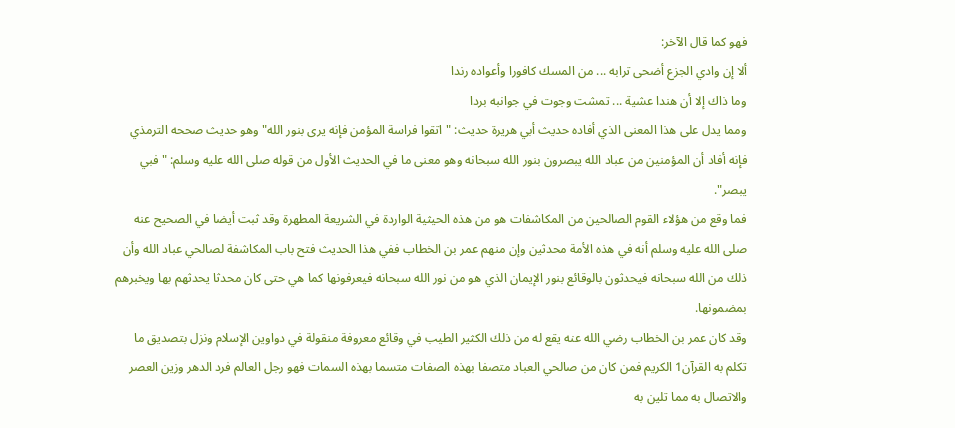فهو كما قال الآخر:
ألا إن وادي الجزع أضحى ترابه ... من المسك كافورا وأعواده رندا
وما ذاك إلا أن هندا عشية ... تمشت وجوت في جوانبه بردا
ومما يدل على هذا المعنى الذي أفاده حديث أبي هريرة حديث: "اتقوا فراسة المؤمن فإنه يرى بنور الله" وهو حديث صححه الترمذي فإنه أفاد أن المؤمنين من عباد الله يبصرون بنور الله سبحانه وهو معنى ما في الحديث الأول من قوله صلى الله عليه وسلم: "فبي يبصر".
فما وقع من هؤلاء القوم الصالحين من المكاشفات هو من هذه الحيثية الواردة في الشريعة المطهرة وقد ثبت أيضا في الصحيح عنه صلى الله عليه وسلم أنه في هذه الأمة محدثين وإن منهم عمر بن الخطاب ففي هذا الحديث فتح باب المكاشفة لصالحي عباد الله وأن ذلك من الله سبحانه فيحدثون بالوقائع بنور الإيمان الذي هو من نور الله سبحانه فيعرفونها كما هي حتى كان محدثا يحدثهم بها ويخبرهم بمضمونها.
وقد كان عمر بن الخطاب رضي الله عنه يقع له من ذلك الكثير الطيب في وقائع معروفة منقولة في دواوين الإسلام ونزل بتصديق ما تكلم به القرآن1 الكريم فمن كان من صالحي العباد متصفا بهذه الصفات متسما بهذه السمات فهو رجل العالم فرد الدهر وزين العصر والاتصال به مما تلين به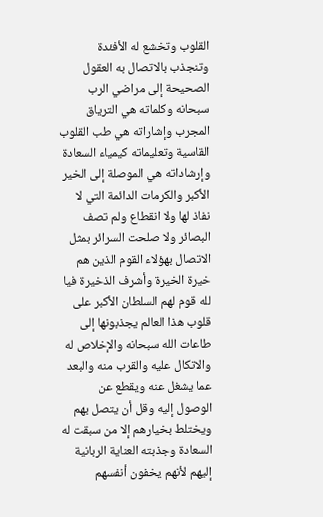القلوب وتخشع له الأفئدة وتنجذب بالاتصال به العقول الصحيحة إلى مراضي الرب سبحانه وكلماته هي الترياق المجرب وإشاراته هي طب القلوب القاسية وتعليماته كيمياء السعادة وإرشاداته هي الموصلة إلى الخير الأكبر والكرمات الدائمة التي لا نفاذ لها ولا انقطاع ولم تصف البصائر ولا صلحت السرائر بمثل الاتصال بهؤلاء القوم الذين هم خيرة الخيرة وأشرف الذخيرة فيا لله قوم لهم السلطان الأكبر على قلوب هذا العالم يجذبونها إلى طاعات الله سبحانه والإخلاص له والاتكال عليه والقرب منه والبعد عما يشغل عنه ويقطع عن الوصول إليه وقل أن يتصل بهم ويختلط بخيارهم إلا من سبقت له السعادة وجذبته العناية الربانية إليهم لأنهم يخفون أنفسهم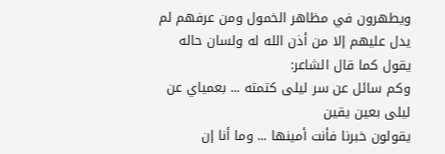ويطهرون في مظاهر الخمول ومن عرفهم لم يدل عليهم إلا من أذن الله له ولسان حاله يقول كما قال الشاعر:
وكم سائل عن سر ليلى كتمته ... بعمياي عن ليلى بعين يقين
يقولون خبرنا فأنت أمينها ... وما أنا إن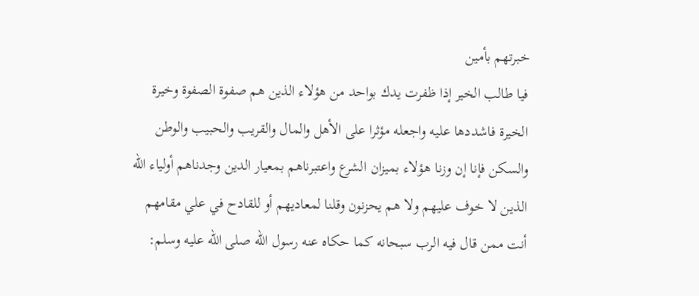خبرتهم بأمين
فيا طالب الخير إذا ظفرت يدك بواحد من هؤلاء الذين هم صفوة الصفوة وخيرة الخيرة فاشددها عليه واجعله مؤثرا على الأهل والمال والقريب والحبيب والوطن والسكن فإنا إن وزنا هؤلاء بميزان الشرع واعتبرناهم بمعيار الدين وجدناهم أولياء الله الذين لا خوف عليهم ولا هم يحزنون وقلنا لمعاديهم أو للقادح في علي مقامهم أنت ممن قال فيه الرب سبحانه كما حكاه عنه رسول الله صلى الله عليه وسلم: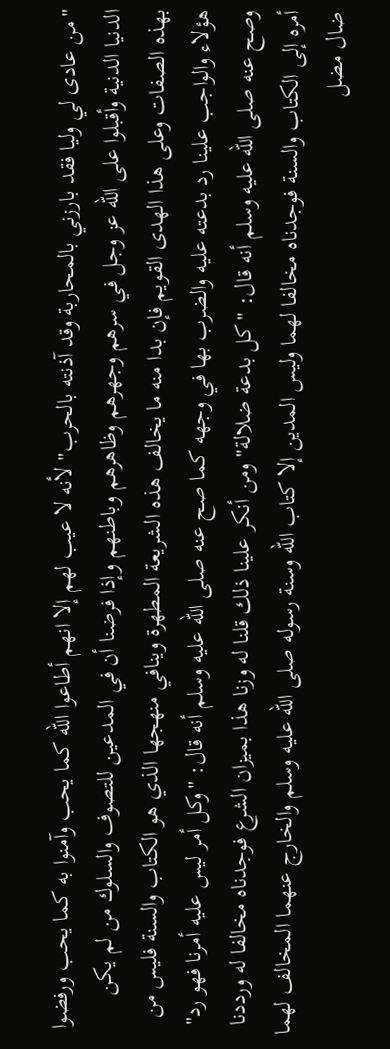"من عادى لي وليا فقد بارزني بالمحاربة وقد آذنته بالحرب" لأنه لا عيب لهم إلا انهم أطاعوا الله كما يحب وآمنوا به كما يحب ورفضوا الدنيا الدنية وأقبلوا على الله عز وجل في سرهم وجهرهم وظاهرهم وباطنهم وإذا فرضنا أن في المدعين للتصوف والسلوك من لم يكن بهذه الصفات وعلى هذا الهدى القويم فإن بدا منه ما يخالف هذه الشريعة المطهرة وينافي منهجها الذي هو الكتاب والسنة فليس من هؤلاء والواجب علينا رد بدعته عليه والضرب بها في وجهه كما صح عنه صلى الله عليه وسلم أنه قال: "وكل أمر ليس عليه أمرنا فهو رد" وصح عنه صلى الله عليه وسلم أنه قال: "كل بدعة ضلالة" ومن أنكر علينا ذلك قلنا له وزنا هذا بميزان الشرع فوجدناه مخالفا له ورددنا أمره إلى الكتاب والسنة فوجدناه مخالفا لهما وليس المدين إلا كتاب الله وسنة رسوله صلى الله عليه وسلم والخارج عنهما المخالف لهما ضال مضل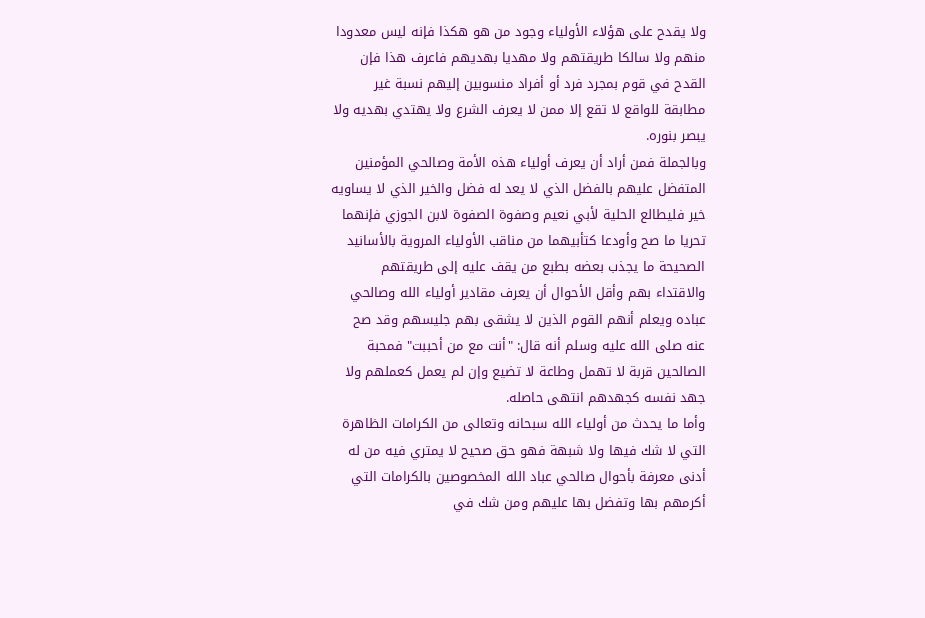ولا يقدح على هؤلاء الأولياء وجود من هو هكذا فإنه ليس معدودا منهم ولا سالكا طريقتهم ولا مهديا بهديهم فاعرف هذا فإن القدح في قوم بمجرد فرد أو أفراد منسوبين إليهم نسبة غير مطابقة للواقع لا تقع إلا ممن لا يعرف الشرع ولا يهتدي بهديه ولا يبصر بنوره.
وبالجملة فمن أراد أن يعرف أولياء هذه الأمة وصالحي المؤمنين المتفضل عليهم بالفضل الذي لا يعد له فضل والخير الذي لا يساويه خير فليطالع الحلية لأبي نعيم وصفوة الصفوة لابن الجوزي فإنهما تحريا ما صح وأودعا كتأبيهما من مناقب الأولياء المروية بالأسانيد الصحيحة ما يجذب بعضه بطبع من يقف عليه إلى طريقتهم والاقتداء بهم وأقل الأحوال أن يعرف مقادير أولياء الله وصالحي عباده ويعلم أنهم القوم الذين لا يشقى بهم جليسهم وقد صح عنه صلى الله عليه وسلم أنه قال: "أنت مع من أحببت" فمحبة الصالحين قربة لا تهمل وطاعة لا تضيع وإن لم يعمل كعملهم ولا جهد نفسه كجهدهم انتهى حاصله.
وأما ما يحدث من أولياء الله سبحانه وتعالى من الكرامات الظاهرة التي لا شك فيها ولا شبهة فهو حق صحيح لا يمتري فيه من له أدنى معرفة بأحوال صالحي عباد الله المخصوصين بالكرامات التي أكرمهم بها وتفضل بها عليهم ومن شك في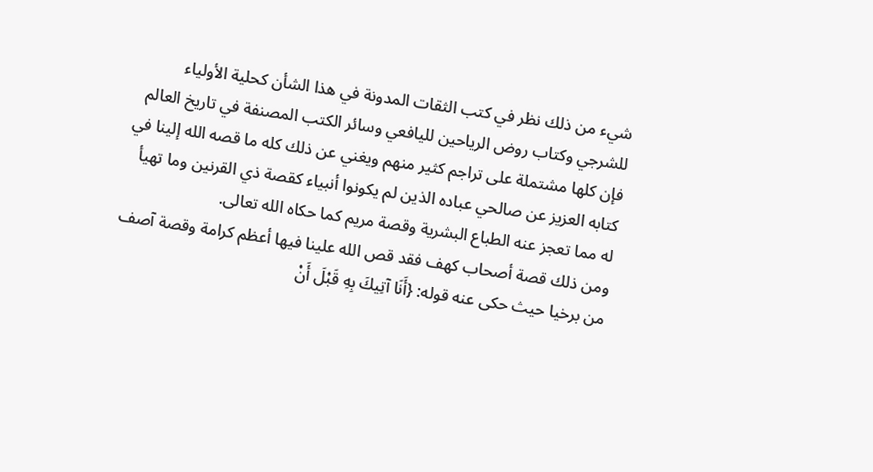شيء من ذلك نظر في كتب الثقات المدونة في هذا الشأن كحلية الأولياء للشرجي وكتاب روض الرياحين لليافعي وسائر الكتب المصنفة في تاريخ العالم فإن كلها مشتملة على تراجم كثير منهم ويغني عن ذلك كله ما قصه الله إلينا في كتابه العزيز عن صالحي عباده الذين لم يكونوا أنبياء كقصة ذي القرنين وما تهيأ له مما تعجز عنه الطباع البشرية وقصة مريم كما حكاه الله تعالى.
ومن ذلك قصة أصحاب كهف فقد قص الله علينا فيها أعظم كرامة وقصة آصف من برخيا حيث حكى عنه قوله: {أَنَا آتِيكَ بِهِ قَبْلَ أَنْ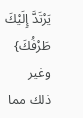يَرْتَدَّ إِلَيْكَ طَرْفُكَ} وغير ذلك مما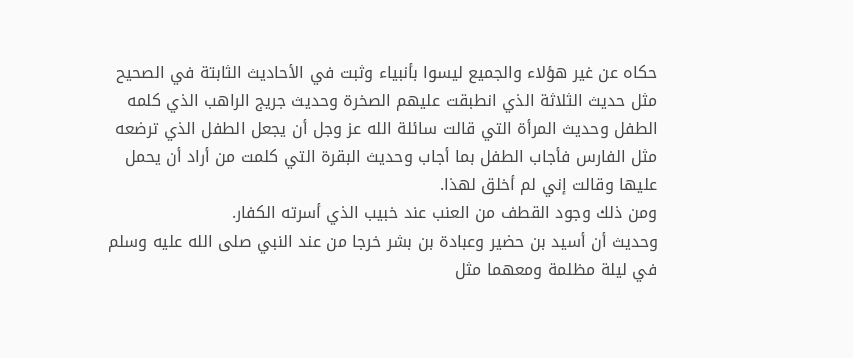حكاه عن غير هؤلاء والجميع ليسوا بأنبياء وثبت في الأحاديث الثابتة في الصحيح مثل حديث الثلاثة الذي انطبقت عليهم الصخرة وحديث جريج الراهب الذي كلمه الطفل وحديث المرأة التي قالت سائلة الله عز وجل أن يجعل الطفل الذي ترضعه مثل الفارس فأجاب الطفل بما أجاب وحديث البقرة التي كلمت من أراد أن يحمل عليها وقالت إني لم أخلق لهذا.
ومن ذلك وجود القطف من العنب عند خبيب الذي أسرته الكفار.
وحديث أن أسيد بن حضير وعبادة بن بشر خرجا من عند النبي صلى الله عليه وسلم في ليلة مظلمة ومعهما مثل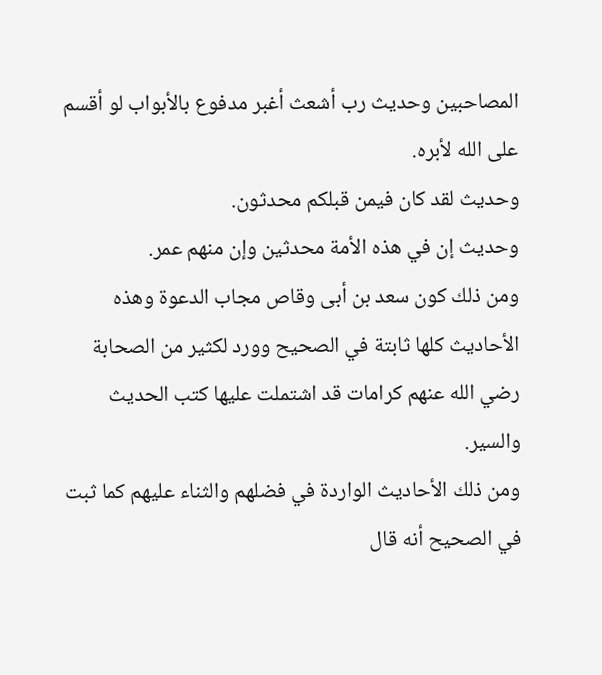المصاحبين وحديث رب أشعث أغبر مدفوع بالأبواب لو أقسم على الله لأبره.
وحديث لقد كان فيمن قبلكم محدثون.
وحديث إن في هذه الأمة محدثين وإن منهم عمر.
ومن ذلك كون سعد بن أبى وقاص مجاب الدعوة وهذه الأحاديث كلها ثابتة في الصحيح وورد لكثير من الصحابة رضي الله عنهم كرامات قد اشتملت عليها كتب الحديث والسير.
ومن ذلك الأحاديث الواردة في فضلهم والثناء عليهم كما ثبت في الصحيح أنه قال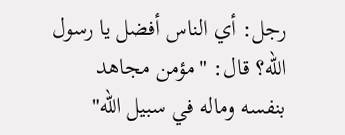رجل: أي الناس أفضل يا رسول الله؟ قال: "مؤمن مجاهد بنفسه وماله في سبيل الله"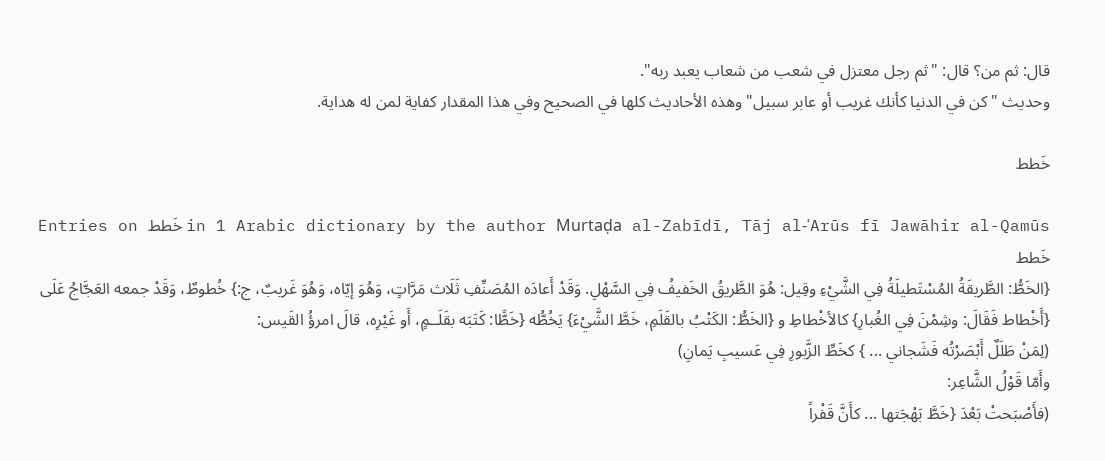قال: ثم من؟ قال: "ثم رجل معتزل في شعب من شعاب يعبد ربه".
وحديث "كن في الدنيا كأنك غريب أو عابر سبيل" وهذه الأحاديث كلها في الصحيح وفي هذا المقدار كفاية لمن له هداية.

خَطط

Entries on خَطط in 1 Arabic dictionary by the author Murtaḍa al-Zabīdī, Tāj al-ʿArūs fī Jawāhir al-Qamūs
خَطط
{الخَطُّ: الطَّريقَةُ المُسْتَطيلَةُ فِي الشَّيْءِ وقِيل: هُوَ الطَّريقُ الخَفيفُ فِي السَّهْلِ. وَقَدْ أَعادَه المُصَنِّفِ ثَلَاث مَرَّاتٍ، وَهُوَ إيّاه، وَهُوَ غَريبٌ، ج:} خُطوطٌ، وَقَدْ جمعه العَجَّاجُ عَلَى {أَخْطاط فَقَالَ: وشِمْنَ فِي الغُبارِ} كالأخْطاطِ و {الخَطُّ: الكَتْبُ بالقَلَمِ، خَطَّ الشَّيْءَ} يَخُطُّه {خَطًّا: كَتَبَه بقَلَــمٍ، أَو غَيْرِه، قالَ امرؤُ القَيس:
(لِمَنْ طَلَلٌ أَبْصَرْتُه فَشَجاني ... } كخَطِّ الزَّبورِ فِي عَسيبِ يَمانِ)
وأَمّا قَوْلُ الشَّاعِر:
(فأَصْبَحتْ بَعْدَ {خَطَّ بَهْجَتها ... كأَنَّ قَفْراً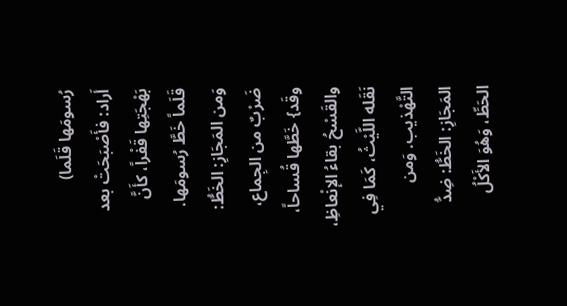رُسومَها قَلَما)
أَراد: فأَصْبَحَتْ بعد بَهْجَتِها قَفْراً، كأَنَّ قَلَماً خَطَّ رُسومَها. وَمن المَجَازِ: الخَطُّ: ضَرْبٌ من الجِماع، وقَد} خَطَّها قُساحاً، والقَسْحُ بقاءُ الإنْعاظِ، نَقَله اللَّيْثُ، كَمَا فِي التَّهْذيب. وَمن المَجَازِ: الخَطُّ: ضِدُّ الحَطِّ، وَهُوَ الأَكْلُ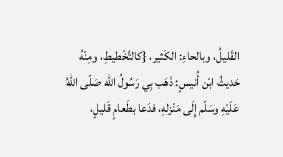القَليلُ، وبالحاءِ: الكَثير، {كالتَّخْطيطِ، ومِنْهُ حَديثُ ابْن أُنيسٍ: ذَهَب بِي رَسُولُ الله صَلّى اللهُ عَلَيْهِ وسَلّم إِلَى مَنْزلهِ، فدَعا بطَعامٍ قَليلٍ،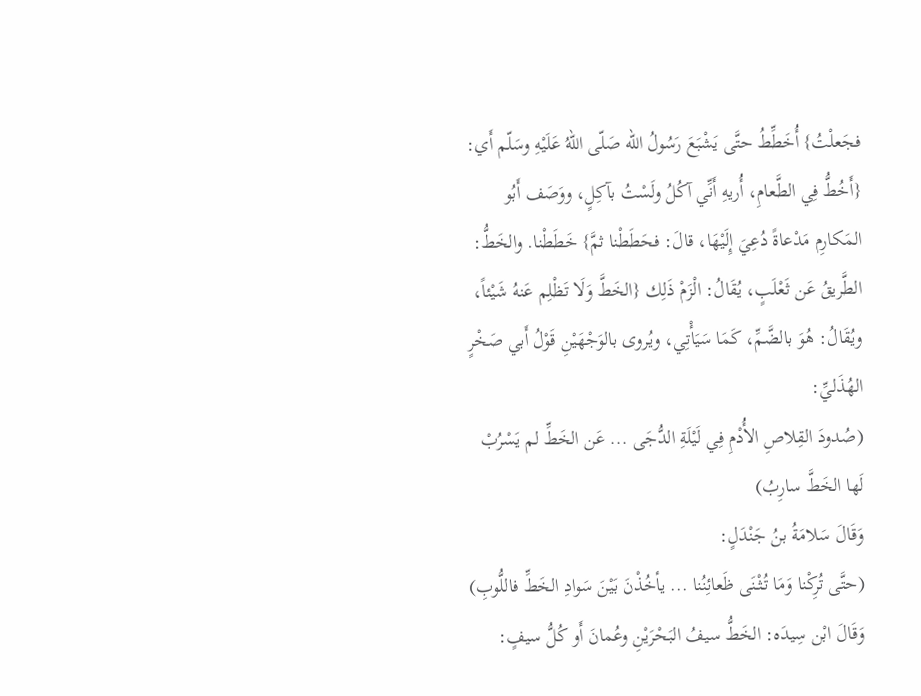فجَعلْتُ} أُخَطِّطُ حتَّى يَشْبَعَ رَسُولُ الله صَلّى اللهُ عَلَيْهِ وسَلّم أَي: {أَخُطُّ فِي الطَّعامِ، أُريهِ أَنِّي آكُلُ ولَسْتُ بآكِلٍ، ووَصَف أَبُو المَكارِم مَدْعاةً دُعِيَ إِلَيْهَا، قالَ: فحَطَطْنا ثمَّ} خَطَطْنا. والخَطُّ: الطَّريقُ عَن ثَعْلَبٍ، يُقَالُ: الْزَمْ ذَلِك {الخَطَّ وَلَا تَظْلِم عَنهُ شَيْئاً، ويُقَالُ: هُوَ بالضَّمِّ، كَمَا سَيَأْتِي، ويُروى بالوَجْهَيْنِ قَوْلُ أَبي صَخْرٍ الهُذَليِّ:
(صُدودَ القِلاصِ الأُدْمِ فِي لَيْلَةِ الدُّجَى ... عَن الخَطِّ لم يَسْرُبْ لَها الخَطَّ سارِبُ)
وَقَالَ سَلامَةُ بنُ جَنْدَلٍ:
(حتَّى تُرِكْنا وَمَا تُثْنَى ظَعائِنُنا ... يأخُذْنَ بَيْنَ سَوادِ الخَطِّ فاللُّوبِ)
وَقَالَ ابْن سِيدَه: الخَطُّ سيفُ البَحْرَيْنِ وعُمانَ أَو كُلُّ سيفٍ: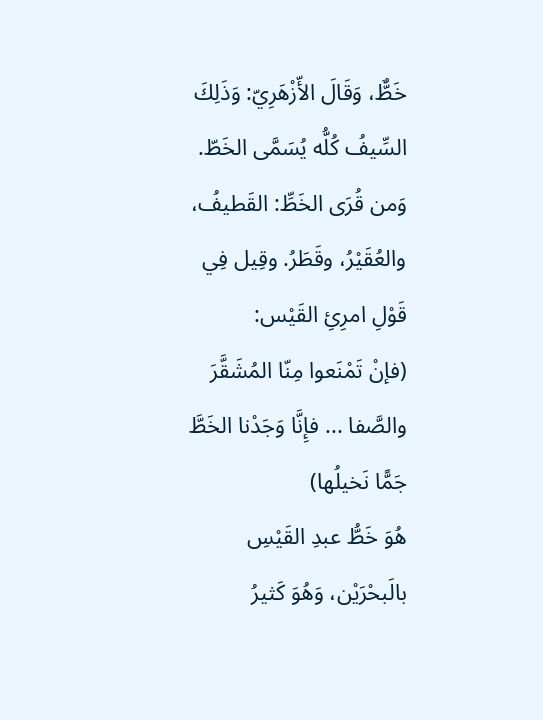خَطٌّ، وَقَالَ الأّزْهَرِيّ: وَذَلِكَ السِّيفُ كُلُّه يُسَمَّى الخَطّ. وَمن قُرَى الخَطِّ: القَطيفُ، والعُقَيْرُ، وقَطَرُ. وقِيل فِي قَوْلِ امرِئِ القَيْس:
(فإنْ تَمْنَعوا مِنّا المُشَقَّرَ والصَّفا ... فإِنَّا وَجَدْنا الخَطَّ جَمًّا نَخيلُها)
هُوَ خَطُّ عبدِ القَيْسِ بالَبحْرَيْن، وَهُوَ كَثيرُ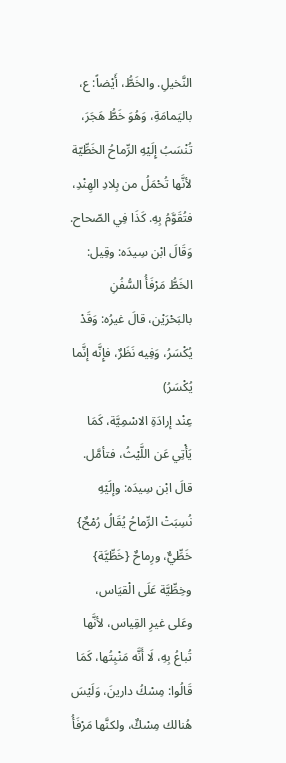النَّخيلِ. والخَطُّ، أَيْضاً: ع، باليَمامَةِ، وَهُوَ خَطُّ هَجَرَ، تُنْسَبُ إِلَيْهِ الرِّماحُ الخَطِّيّة لأنَّها تُحْمَلُ من بِلادِ الهِنْدِ، فتُقَوَّمُ بِهِ. كَذَا فِي الصّحاح. وَقَالَ ابْن سِيدَه: وقِيل: الخَطُّ مَرْفَأُ السُّفُنِ بالبَحْرَيْن، قالَ غيرُه: وَقَدْ يُكْسَرُ، وَفِيه نَظَرٌ، فإِنَّه إنَّما يُكْسَرُ)
عِنْد إرادَةِ الاسْمِيَّة، كَمَا يَأْتِي عَن اللَّيْثُ، فتأمَّل. قالَ ابْن سِيدَه: وإلَيْهِ نُسِبَتْ الرِّماحُ يُقَالُ رُمْحٌ} خَطِّيٌّ، ورِماحٌ {خَطِّيَّة} وخِطِّيَّة عَلَى الْقيَاس، وعَلى غيرِ القِياس، لأنَّها تُباعُ بِهِ، لَا أَنَّه مَنْبِتُها، كَمَا قَالُوا: مِسْكُ دارينَ، وَلَيْسَ هُنالك مِسْكٌ، ولكنَّها مَرْفَأُ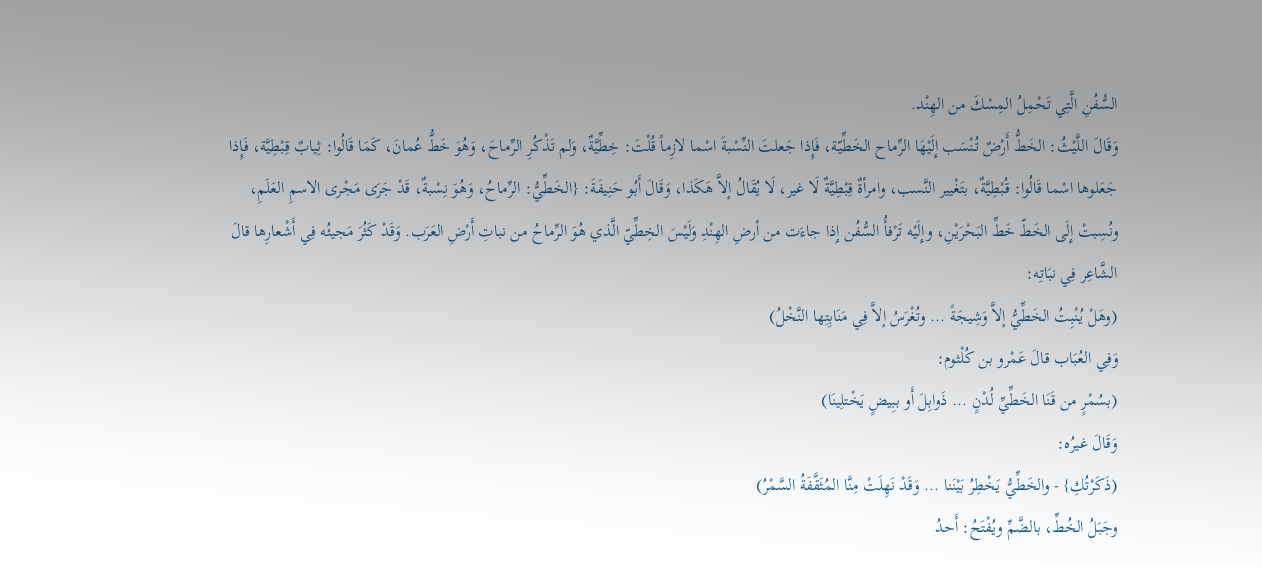السُّفُنِ الَّتِي تَحْمِلُ المِسْكَ من الهِنْد.
وَقَالَ اللَّيْثُ: الخَطُّ أَرْضٌ تُنْسَب إِلَيْهَا الرِّماح الخَطِّيّة، فَإِذا جَعلتَ النِّسْبةَ اسْما لازِماً قُلْتَ: خِطِّيَّةٌ، وَلم تَذْكُرِ الرِّماحَ، وَهُوَ خَطُّ عُمانَ، كَمَا قَالُوا: ثِيابٌ قِبْطِيَّة، فَإِذا جَعَلوها اسْما قَالُوا: قُبْطِيَّةٌ، بتَغْيير النَّسب، وامرأةٌ قِبْطِيَّةٌ لَا غير، لَا يُقَالُ إلاَّ هَكَذا، وَقَالَ أَبُو حَنِيفَةَ: {الخَطِّيُّ: الرِّماحُ، وَهُوَ نِسْبةٌ، قَدْ جَرَى مَجْرى الاسمِ العَلَمِ، ونُسِبتْ إِلَى الخَطّ خَطِّ البَحْرَيْنِ، وإِلَيْه تَرْفأُ السُّفُن إِذا جاءَت من أرضِ الهِنْدِ وَلَيْسَ الخِطِّيّ الَّذي هُوَ الرِّماحُ من نباتِ أَرْضِ العَرَب. وَقَدْ كَثُرَ مَجيئُه فِي أَشْعارِها قالَ الشَّاعِر فِي نبَاتِه:
(وهَلْ يُنْبِتُ الخَطِّيُّ إلاَّ وَشِيجَةً ... وتُغْرَسُ إلاَّ فِي مَنَابِتِها النَّخْلُ)
وَفِي العُبَاب قالَ عَمْرو بن كُلْثوم:
(بسُمْرٍ من قَنَا الخَطِّيِّ لُدْنٍ ... ذَوابِلَ أَو ببِيضٍ يَخْتلِينَا)
وَقَالَ غيرُه:
(ذَكَرْتُكِ} - والخَطِّيُّ يَخْطِرُ بَيْنَنا ... وَقَدْ نَهِلَتْ مِنَّا المُثَقَّفَةُ السَّمْرُ)
وجَبَلُ الخُطِّ، بالضَّمِّ ويُفْتَحُ: أَحدُ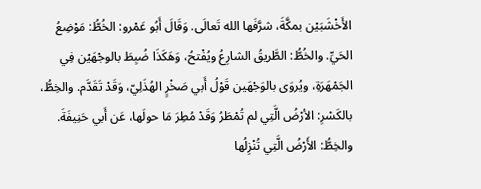الأَخْشَبَيْن بمكَّةَ، شرَّفَها الله تَعالَى. وَقَالَ أَبُو عَمْرو: الخُطُّ: مَوْضِعُ الحَيِّ. والخُطُّ: الطَّريقُ الشارِعُ ويُفْتحُ، وَهَكَذَا ضُبِطَ بالوجْهَيْن فِي الجَمْهَرَةِ، ويُروَى بالوَجْهَين قَوْلُ أَبي صَخْرٍ الهُذَلِيّ، وَقَدْ تَقَدَّم. والخِطُّ، بالكَسْرِ: الأرْضُ الَّتِي لم تُمْطَرُ وَقَدْ مُطِرَ مَا حولَها، عَن أَبي حَنِيفَةَ. والخِطُّ: الأَرْضُ الَّتِي تُنْزِلُها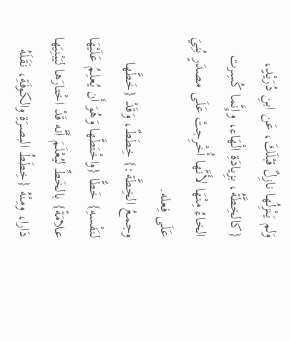وَلم يَنْزِلُها نازِلٌ قبْلَكَ، عَن ابنِ دُرَيْدٍ، {كالخِطَّةُ، بزِيادَةِ الْهَاء، وإِنَّما كُسِرت الخاءُ مِنْهَا لأَنَّها أُخْرِجتْ عَلَى مصدَرٍ بُنِيَ عَلَى فِعله.
وجمعُ الخِطَّة:} خِطَطٌ، وَقَدْ {خَطَّها لنَفْسهِ} خَطًّا {واخْتَطَّها وَهُوَ أَن يُعلِمُ عَلَيْهَا علامَةً} بالخَطِّ ليُعْلَمَ أَنَّه قَدْ اخْتارَها ليَبْنِيَها دَارا، ومِنْهُ {خِطَطُ البصرَةِ والكوفَةِ، نَقَلَهُ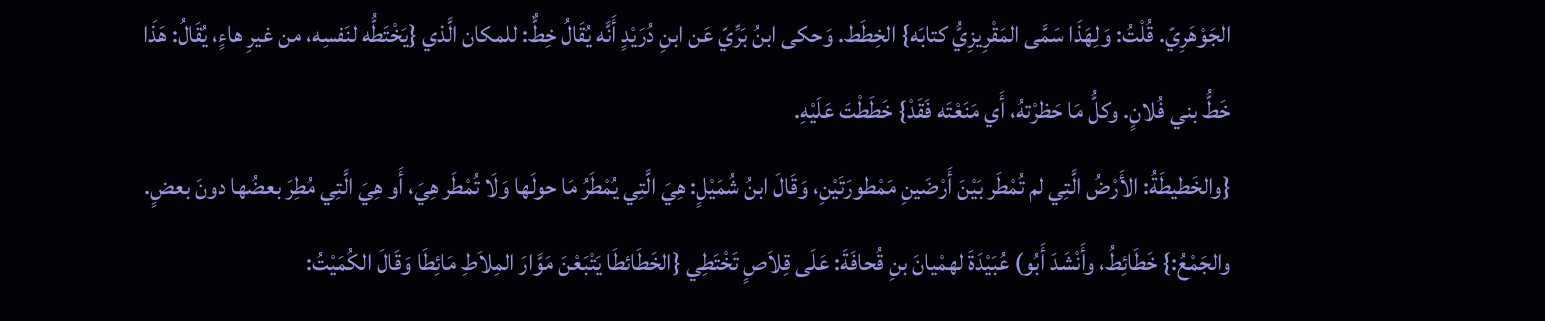الجَوْهَرِيّ. قُلْتُ: وَلِهَذَا سَمَّى المَقْرِيزِيُّ كتابَه} الخِطَط. وَحكى ابنُ بَرِّيّ عَن ابنِ دُرَيْدٍ أَنَّه يُقَالُ خِطٌّ: للمكان الَّذي {يَخْتَطُّه لنَفسِه، من غيرِ هاءٍ، يُقَالُ: هَذَا خَطُّ بني فُلانٍ. وكلُّ مَا حَظرْتهُ، أَي مَنَعْتَه فَقَدْ} خَطَطْتَ عَلَيْهِ.
{والخَطيطَةُ: الأَرْضُ الَّتِي لم تُمْطَر بَيْنَ أَرْضَينِ مَمْطورَتَيْنِ، وَقَالَ ابنُ شُمَيْلٍ: هِيَ الَّتِي يُمْطَرُ مَا حولَها وَلَا تُمْطَر هِيَ، أَو هِيَ الَّتِي مُطِرَ بعضُها دونَ بعضٍ. والجَمْعُ:} خَطَائِطُ، وأَنْشَدَ أَبُو) عُبَيْدَةَ لهمْيانَ بنِ قُحافَةَ: عَلَى قِلاَصٍ تَخْتَطِي {الخَطَائطَا يَتْبَعْنَ مَوَّارَ المِلاَطِ مَائِطَا وَقَالَ الكُمَيْتُ: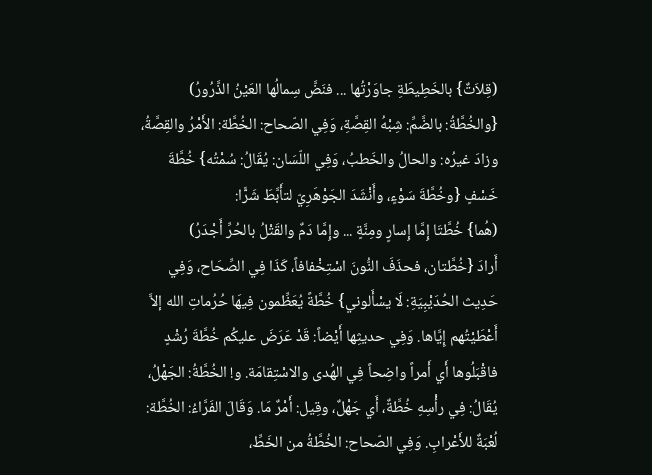(قِلاَتٌ} بالخَطِيطَةِ جاوَرْتُها ... فنَضَّ سِمالُها العَيْنُ الذَّرُورُ)
{والخُطَّةُ: بالضَّمِّ: شِبْهُ القِصَّةِ، وَفِي الصّحاح: الخُطَّة: الأَمْرُ والقِصَّةُ، وزادَ غيرُه: والحالُ والخَطبُ، وَفِي اللّسَان: يُقَالُ: سُمْتُه} خُطَّةَ خَسْفٍ {وخُطَّةَ سَوْءٍ، وأَنْشَدَ الجَوْهَرِيّ لتأَبَّطَ شَرًّا:
(هُما} خُطَّتَا إِمَّا إِسارٍ ومِنَّةٍ ... وإِمَّا دَمٌ والقَتْلُ بالحُرِّ أَجْدَرُ)
أَرادَ {خُطَّتان، فحذَفَ النُّونَ اسْتِخْفافاً، كَذَا فِي الصِّحَاح، وَفِي حَدِيث الحُدَيْبِيَةِ: لَا يسْأَلوني} خُطَّةً يُعَظِّمون فِيهَا حُرُماتِ الله إلاَّ أَعْطَيْتُهم إِيَّاها. وَفِي حديثِها أَيْضاً: قَدْ عَرَضَ عليكُم خُطَّةَ رُشْدٍ فاقْبَلُوها أَي أَمراً واضِحاً فِي الهُدى والاسْتِقامَة. و! الخُطَّةُ: الجَهْلُ، يُقَالُ: فِي رأْسِهِ خُطَّةٌ، أَي جَهْلٌ، وقِيل: أَمْرٌ مَا. وَقَالَ الفَرَّاءُ: الخُطَّة: لُعْبَةٌ للأَعْرابِ. وَفِي الصّحاح: الخُطَّةُ من الخَطِّ،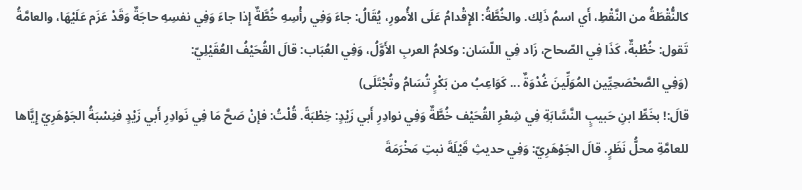كالنُّقْطَةُ من النَّقْطِ، أَي اسمُ ذَلِك. والخُطَّةُ: الإِقْدامُ عَلَى الأُمورِ، يُقَالُ: جاءَ وَفِي رأْسِهِ خُطَّةٌ إِذا جاءَ وَفِي نفسِهِ حاجَةٌ وَقَدْ عَزَم عَلَيْهَا، والعامَّةُ تَقول: خُطْبةٌ، كَذَا فِي الصّحاح، زَاد فِي اللّسَان: وكلامُ العربِ الأَوَّلُ، وَفِي العُبَاب: قالَ القُحَيْفُ العُقَيْلِيّ:
(وَفِي الصَّحْصَحِيِّين المُوَلِّينَ غُدْوَةٌ ... كَوَاعِبُ من بَكْرٍ تُسَامُ وتُجْتَلَى)
قالَ:! بخَطِّ ابنِ حَبيبٍ النَّسَّابَةِ فِي شِعْرِ القُحَيْف خُطَّةٌ وَفِي نوادِرِ أَبي زَيْدٍ: خِطْبَةً. قُلْتُ: فإنْ صَحَّ مَا فِي نَوادِرِ أَبي زَيْدٍ فنِسْبَةُ الجَوْهَرِيّ إِيَّاها للعامَّةِ محلُّ نَظَرٍ. قالَ الجَوْهَرِيّ: وَفِي حديثِ قَيْلَةَ نبتِ مَخْرَمَةَ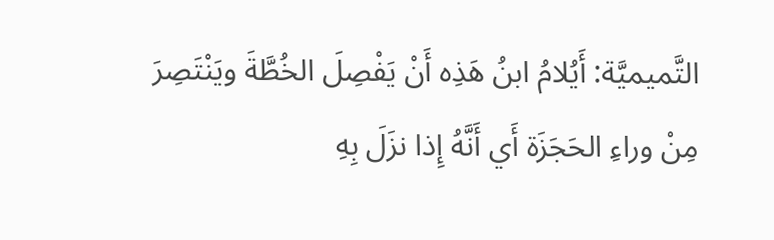التَّميميَّة: أَيُلامُ ابنُ هَذِه أَنْ يَفْصِلَ الخُطَّةَ ويَنْتَصِرَ مِنْ وراءِ الحَجَزَة أَي أَنَّهُ إِذا نزَلَ بِهِ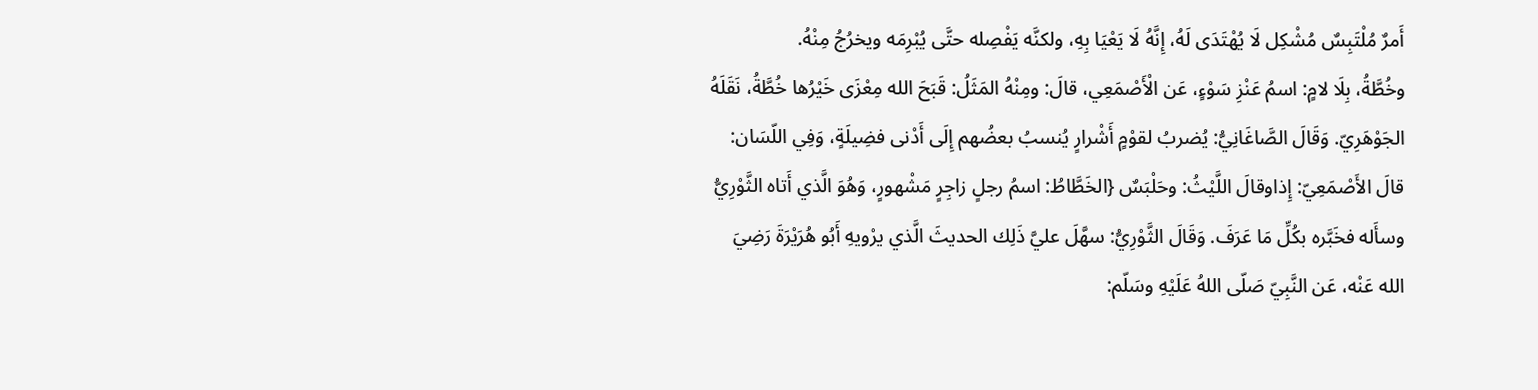أَمرٌ مُلْتَبِسٌ مُشْكِل لَا يُهْتَدَى لَهُ، إِنَّهُ لَا يَعْيَا بِهِ، ولكنَّه يَفْصِله حتَّى يُبْرِمَه ويخرُجُ مِنْهُ.
وخُطَّةُ، بِلَا لامٍ: اسمُ عَنْزِ سَوْءٍ، عَن الْأَصْمَعِي، قالَ: ومِنْهُ المَثَلُ: قَبَحَ الله مِعْزَى خَيْرُها خُطَّةُ، نَقَلَهُ الجَوْهَرِيّ. وَقَالَ الصَّاغَانِيُّ: يُضربُ لقوْمٍ أَشْرارٍ يُنسبُ بعضُهم إِلَى أَدْنى فضِيلَةٍ، وَفِي اللّسَان: قالَ الأَصْمَعِيّ: إِذاوقالَ اللَّيْثُ: وحَلْبَسٌ {الخَطَّاطُ: اسمُ رجلٍ زاجِرٍ مَشْهورٍ، وَهُوَ الَّذي أَتاه الثَّوْرِيُّ وسأَله فخَبَّره بكُلِّ مَا عَرَفَ. وَقَالَ الثَّوْرِيُّ: سهَّلَ عليَّ ذَلِك الحديثَ الَّذي يرْويهِ أَبُو هُرَيْرَةَ رَضِيَ الله عَنْه، عَن النَّبِيّ صَلّى اللهُ عَلَيْهِ وسَلّم: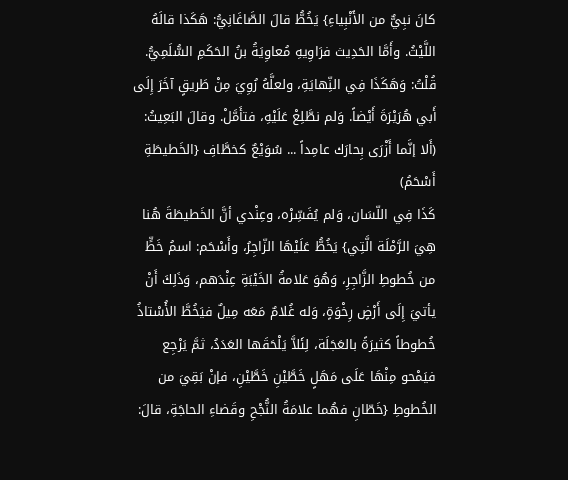كانَ نبِيٌّ من الأَنْبِياءِ} يَخُطُّ قالَ الصَّاغَانِيُّ: هَكَذا قالَهُ اللَّيْثُ. وأَمَّا الحَدِيث فرَاوِيهِ مُعاوِيَةُ بنُ الحَكَمِ السُّلَمِيُّ. قُلْتُ: وَهَكَذَا فِي النِّهايَةِ، ولعلَّهُ رُوِيَ مِنْ طَريقٍ آخَرَ إِلَى أَبي هُرَيْرَةَ أَيْضاً. وَلم نطَّلِعْ عَلَيْهِ، فتأَمَّلْ. وقالَ البَعِيثُ:
(أَلا إنَّما أَزْرَى بِحارَك عامِداً ... سُوَيْعٌ كخطَّافِ {الخَطيطَةِ أَسْحَمُ)
كَذَا فِي اللّسَان، وَلم يُفَسِّرْه، وعِنْدي أنَّ الخَطيطَةَ هُنا هِيَ الرَّمْلَة الَّتِي} يَخُطُّ عَلَيْهَا الزّاجِرُ، وأَسْحَم: اسمُ خَطٍّ من خُطوطِ الزَّاجِرِ، وَهُوَ عَلامةُ الخَيْبَةِ عِنْدَهم، وَذَلِكَ أَنْ يأتيَ إِلَى أَرْضٍ رِخْوَةٍ، وَله غُلامٌ مَعَه مِيلٌ فيَخُطَّ الأُسْتاذُ خُطوطاً كثيرَةً بالعَجَلَة، لِئَلاَّ يَلْحَقَها العَدَدُ، ثمَّ يَرْجِع فيَمْحو مِنْهَا عَلَى مَهَلٍ خَطَّيْنِ خَطَّيْنِ، فإنْ بَقِيَ من الخُطوطِ {خَطّانِ فهُما علامَةُ النُّجْحِ وقَضاءِ الحاجَةِ، قالَ: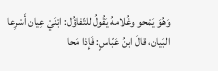وَهُوَ يَمْحو وغُلامهُ يَقُولُ للتّفاؤُل: ابْنَيْ عِيان أَسْرِعا البَيان، قالَ ابنُ عَبّاسٍ: فَإِذا مَحا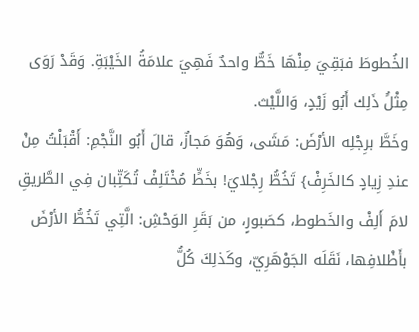الخُطوطَ فبَقِيَ مِنْهَا خَطٌّ واحدٌ فَهِيَ علامَةُ الخَيْبَةِ. وَقَدْ رَوَى مِثْلَُ ذَلِك أَبُو زَيْدٍ، وَاللَّيْث.
وخَطَّ برِجْلِه الأرْضَ: مَشَى، وَهُوَ مَجازٌ، قالَ أَبُو النَّجْمِ: أَقْبَلْتُ مِنْ عندِ زِيادٍ كالخَرِفْ} تَخُطُّ رِجْلايَ! بخَطٍّ مُخْتَلِفْ تُكَتِّبان فِي الطَّريقِ لامَ أَلِفْ والخَطوط، كصَبورٍ، من بَقَرِ الوَحْشِ: الَّتِي تَخُطُّ الأرْضَ بأَظْلافِها، نَقَلَه الجَوْهَرِيّ، وكَذلِكَ كُلُّ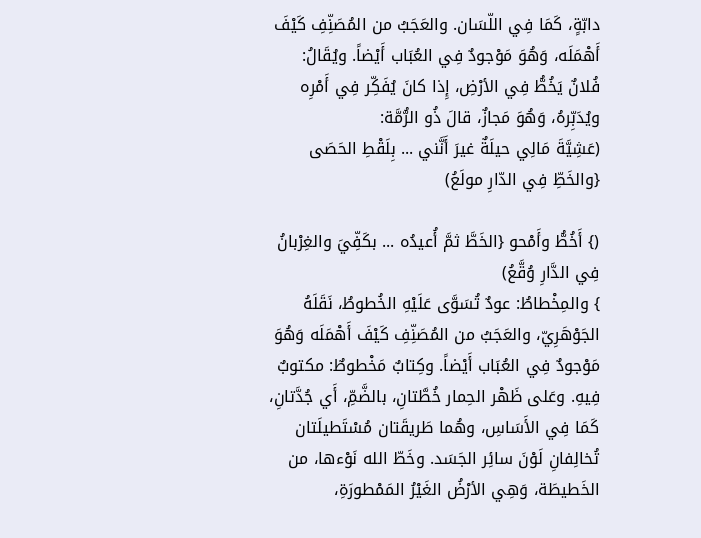دابّةٍ، كَمَا فِي اللّسَان. والعَجَبُ من المُصَنِّفِ كَيْفَ أَهْمَلَه، وَهُوَ مَوْجودٌ فِي العُبَاب أَيْضاً. ويُقَالُ: فُلانٌ يَخُطُّ فِي الأرْضِ، إِذا كانَ يُفَكِّر فِي أَمْرِه ويُدَبِّرهُ، وَهُوَ مَجازٌ، قالَ ذُو الرُّمَّة:
(عَشِيَّةَ مَالِي حيلَةٌ غيرَ أَنَّني ... بِلَقْطِ الحَصَى {والخَطِّ فِي الدّارِ مولَعُ)

(} أَخُطُّ وأَمْحو {الخَطَّ ثمَّ أُعيدُه ... بكَفِّيَ والغِرْبانُ فِي الدَّارِ وُقَّعُ)
} والمِخْطاطُ: عودٌ تُسَوَّى عَلَيْهِ الخُطوطُ، نَقَلَهُ الجَوْهَرِيّ، والعَجَبُ من المُصَنِّفِ كَيْفَ أَهْمَلَه وَهُوَ مَوْجودٌ فِي العُبَاب أَيْضاً. وكِتابٌ مَخْطوطٌ: مكتوبٌ فِيهِ. وعَلى ظَهْر الحِمار خُطَّتانِ، بالضَّمِّ، أَي جُدَّتانِ، كَمَا فِي الأَسَاسِ، وهُما طَريقَتان مُسْتَطيلَتان تُخالِفانِ لَوْنَ سائِر الجَسَد. وخَطّ الله نَوْءها، من الخَطيطَة، وَهِي الأرْضُ الغَيْرُ المَمْطورَةِ،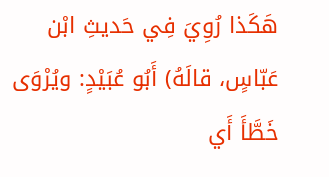هَكَذا رُوِيَ فِي حَديثِ ابْن عَبّاسٍ، قالَهُ) أَبُو عُبَيْدٍ: ويُرْوَى خَطَّأَ أَي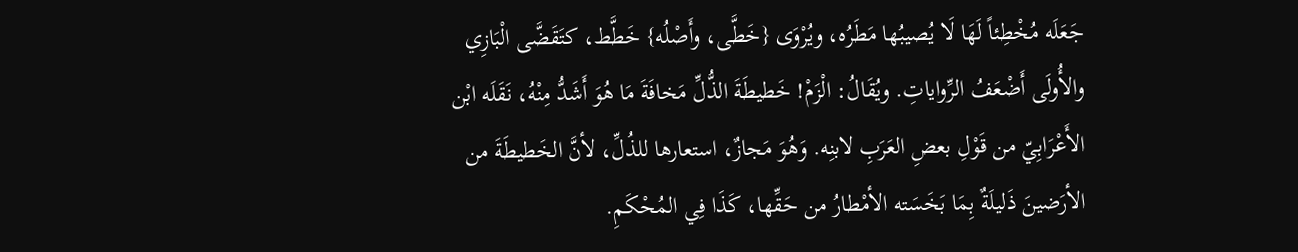جَعَلَه مُخْطِئاً لَهَا لَا يُصيبُها مَطَرُه، ويُرْوَى {خَطَّى، وأَصْلُه} خَطَّط، كتَقَضَّى الْبَازِي والأُولَى أَضْعَفُ الرِّواياتِ. ويُقَالُ: الْزَمْ! خَطيطَةَ الذُّلِّ مَخافَةَ مَا هُوَ أَشَدُّ مِنْهُ، نَقَلَه ابْن الأَعْرَابِيّ من قَوْلِ بعضِ العَرَبِ لابنِه. وَهُوَ مَجازٌ، استعارها للذُلِّ، لأنَّ الخَطيطَةَ من الأرَضينَ ذَليلَةٌ بِمَا بَخَسَته الأمْطارُ من حَقِّها، كَذَا فِي المُحْكَمِ.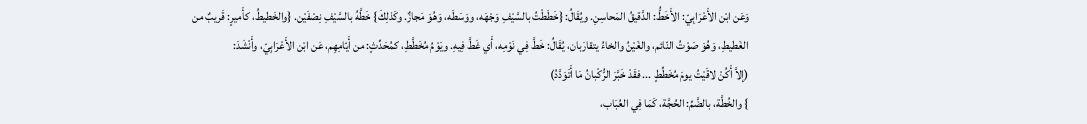وَعَن ابْن الأَعْرَابِيّ: الأَخَطُّ: الدَّقيقُ المَحاسِنِ. ويُقَالُ: {خَطَطْتُ بالسَّيْفِ وَجْهَه، ووَسَطَه، وَهُوَ مَجازٌ. وكَذلِكَ} خَطَّهُ بالسَّيْفِ نِصْفَيْن. {والخَطيطُ، كأَميرٍ: قَريبٌ من الغَطيطِ، وَهُوَ صَوْتُ النّائم، والغَيْنُ والخاءُ يتقارَبان، يُقَالُ: خَطَّ فِي نَوْمِه، أَي غَطَّ فِيهِ. ويَوْمُ مُخَطَّطِ، كمُحَدِّثٍ: من أَيّامِهِم، عَن ابْن الأَعْرَابِيّ، وأَنْشَدَ:
(إلاَّ أَكُنْ لاقَيْتُ يومَ مُخَطِّطٍ ... فقَدْ خَبَّرَ الرُّكْبانُ مَا أَتَوَدَّدُ)
} والخُطَّة، بالضَّمِّ: الحُجَّة، كَمَا فِي العُبَاب،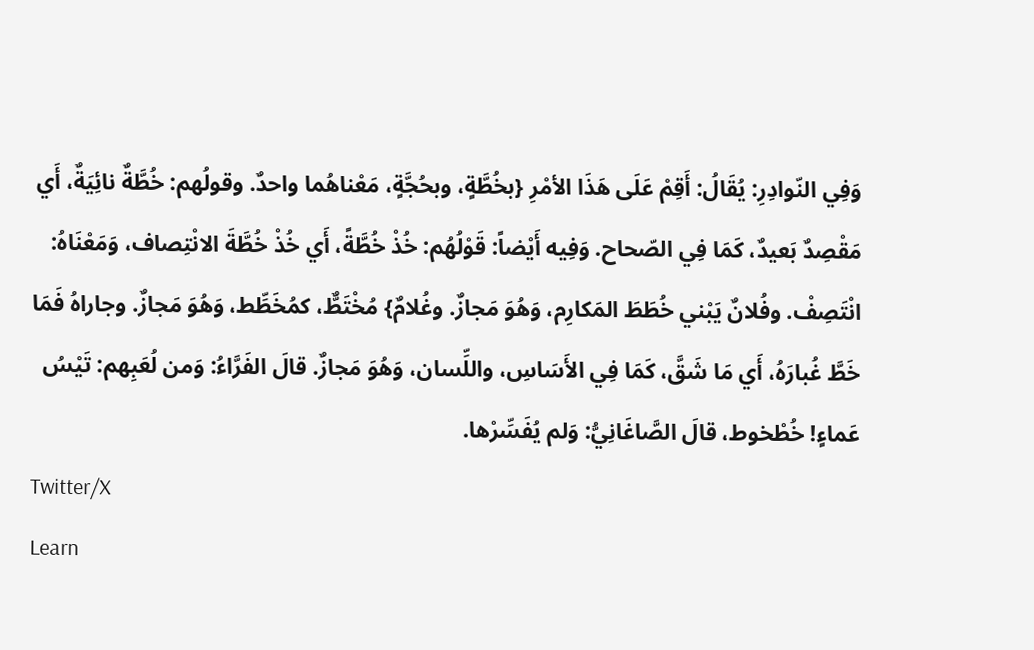وَفِي النّوادِرِ: يُقَالُ: أَقِمْ عَلَى هَذَا الأمْرِ {بخُطَّةٍ، وبحُجَّةٍ، مَعْناهُما واحدٌ. وقولُهم: خُطَّةٌ نائِيَةٌ، أَي مَقْصِدٌ بَعيدٌ، كَمَا فِي الصّحاح. وَفِيه أَيْضاً: قَوْلُهُم: خُذْ خُطَّةً، أَي خُذْ خُطَّةَ الانْتِصاف، وَمَعْنَاهُ: انْتَصِفْ. وفُلانٌ يَبْني خُطَطَ المَكارِم، وَهُوَ مَجازٌ. وغُلامٌ} مُخْتَطٌّ، كمُخَطِّط، وَهُوَ مَجازٌ. وجاراهُ فَمَا خَطَّ غُبارَهُ، أَي مَا شَقَّ، كَمَا فِي الأَسَاسِ، واللِّسان، وَهُوَ مَجازٌ. قالَ الفَرَّاءُ: وَمن لُعَبِهم: تَيْسُ عَماءٍ! خُطْخوط، قالَ الصَّاغَانِيُّ: وَلم يُفَسِّرْها.
Twitter/X
Learn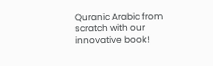Quranic Arabic from scratch with our innovative book!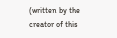(written by the creator of this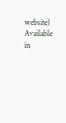website)
Available in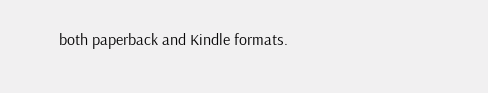both paperback and Kindle formats.